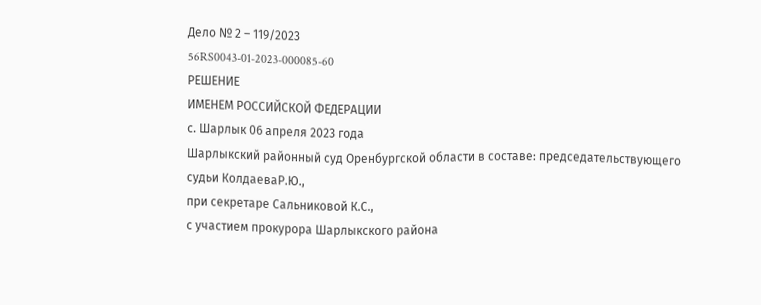Дело № 2 – 119/2023
56RS0043-01-2023-000085-60
РЕШЕНИЕ
ИМЕНЕМ РОССИЙСКОЙ ФЕДЕРАЦИИ
с. Шарлык 06 апреля 2023 года
Шарлыкский районный суд Оренбургской области в составе: председательствующего судьи КолдаеваР.Ю.,
при секретаре Сальниковой К.С.,
с участием прокурора Шарлыкского района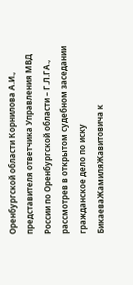Оренбургской области Корнилова А.И.,
представителя ответчика Управления МВД России по Оренбургской области – Г.Л.ГА.,
рассмотрев в открытом судебном заседании гражданское дело по иску БикаеваЖамиляЖавитовича к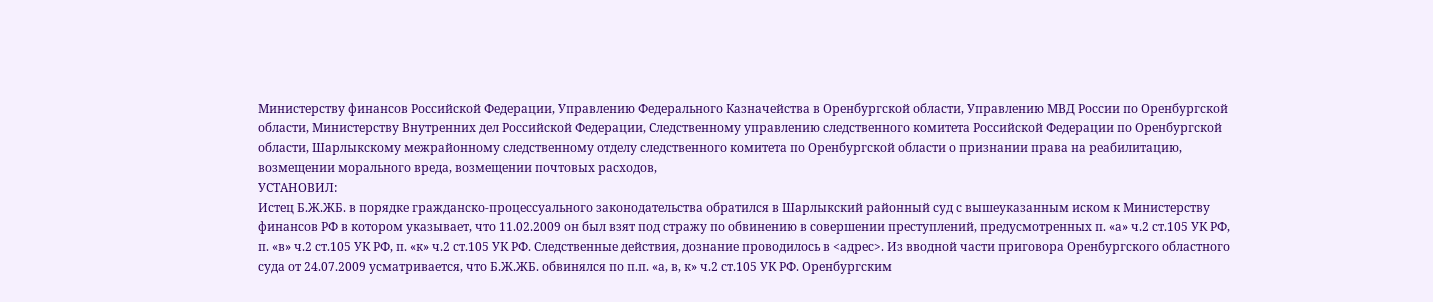Министерству финансов Российской Федерации, Управлению Федерального Казначейства в Оренбургской области, Управлению МВД России по Оренбургской области, Министерству Внутренних дел Российской Федерации, Следственному управлению следственного комитета Российской Федерации по Оренбургской области, Шарлыкскому межрайонному следственному отделу следственного комитета по Оренбургской области о признании права на реабилитацию, возмещении морального вреда, возмещении почтовых расходов,
УСТАНОВИЛ:
Истец Б.Ж.ЖБ. в порядке гражданско-процессуального законодательства обратился в Шарлыкский районный суд с вышеуказанным иском к Министерству финансов РФ в котором указывает, что 11.02.2009 он был взят под стражу по обвинению в совершении преступлений, предусмотренных п. «а» ч.2 ст.105 УК РФ, п. «в» ч.2 ст.105 УК РФ, п. «к» ч.2 ст.105 УК РФ. Следственные действия, дознание проводилось в <адрес>. Из вводной части приговора Оренбургского областного суда от 24.07.2009 усматривается, что Б.Ж.ЖБ. обвинялся по п.п. «а, в, к» ч.2 ст.105 УК РФ. Оренбургским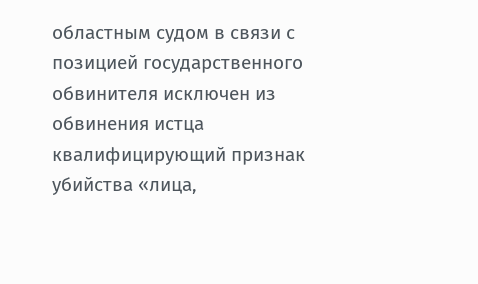областным судом в связи с позицией государственного обвинителя исключен из обвинения истца квалифицирующий признак убийства «лица,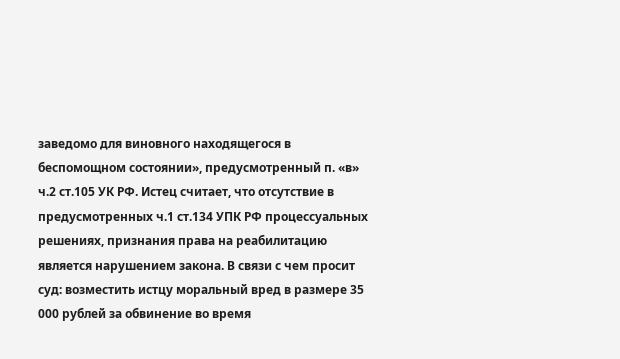заведомо для виновного находящегося в беспомощном состоянии», предусмотренный п. «в» ч.2 ст.105 УК РФ. Истец считает, что отсутствие в предусмотренных ч.1 ст.134 УПК РФ процессуальных решениях, признания права на реабилитацию является нарушением закона. В связи с чем просит суд: возместить истцу моральный вред в размере 35 000 рублей за обвинение во время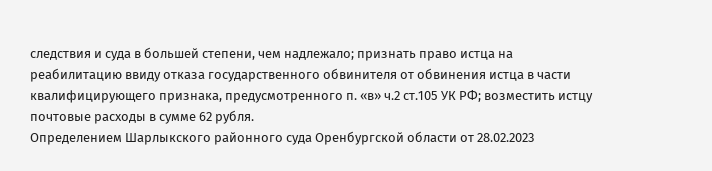следствия и суда в большей степени, чем надлежало; признать право истца на реабилитацию ввиду отказа государственного обвинителя от обвинения истца в части квалифицирующего признака, предусмотренного п. «в» ч.2 ст.105 УК РФ; возместить истцу почтовые расходы в сумме 62 рубля.
Определением Шарлыкского районного суда Оренбургской области от 28.02.2023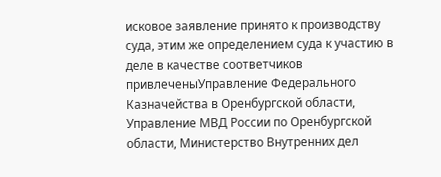исковое заявление принято к производству суда, этим же определением суда к участию в деле в качестве соответчиков привлеченыУправление Федерального Казначейства в Оренбургской области, Управление МВД России по Оренбургской области, Министерство Внутренних дел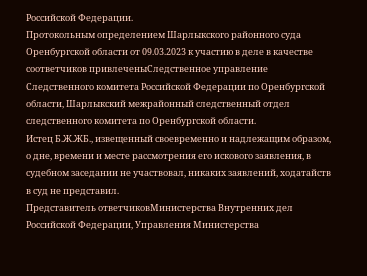Российской Федерации.
Протокольным определением Шарлыкского районного суда Оренбургской области от 09.03.2023 к участию в деле в качестве соответчиков привлеченыСледственное управление Следственного комитета Российской Федерации по Оренбургской области, Шарлыкский межрайонный следственный отдел следственного комитета по Оренбургской области.
Истец Б.Ж.ЖБ., извещенный своевременно и надлежащим образом, о дне, времени и месте рассмотрения его искового заявления, в судебном заседании не участвовал, никаких заявлений, ходатайств в суд не представил.
Представитель ответчиковМинистерства Внутренних дел Российской Федерации, Управления Министерства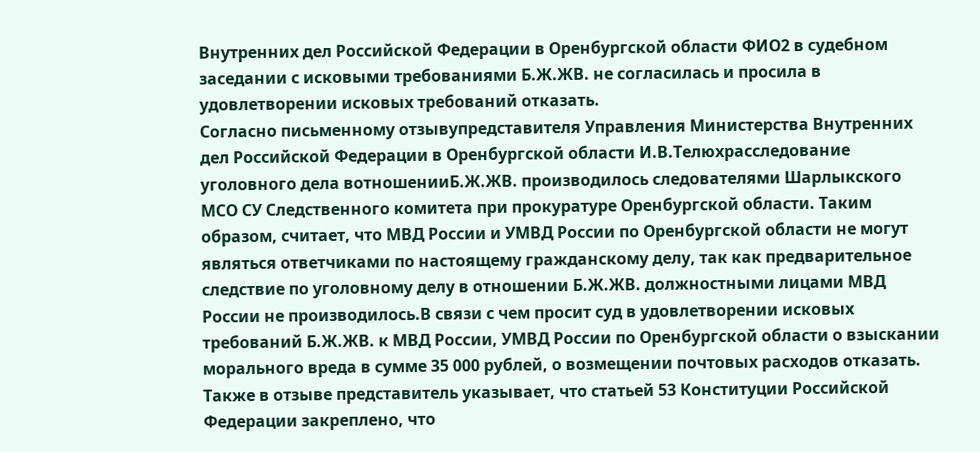Внутренних дел Российской Федерации в Оренбургской области ФИО2 в судебном заседании с исковыми требованиями Б.Ж.ЖВ. не согласилась и просила в удовлетворении исковых требований отказать.
Согласно письменному отзывупредставителя Управления Министерства Внутренних дел Российской Федерации в Оренбургской области И.В.Телюхрасследование уголовного дела вотношенииБ.Ж.ЖВ. производилось следователями Шарлыкского МСО СУ Следственного комитета при прокуратуре Оренбургской области. Таким образом, считает, что МВД России и УМВД России по Оренбургской области не могут являться ответчиками по настоящему гражданскому делу, так как предварительное следствие по уголовному делу в отношении Б.Ж.ЖВ. должностными лицами МВД России не производилось.В связи с чем просит суд в удовлетворении исковых требований Б.Ж.ЖВ. к МВД России, УМВД России по Оренбургской области о взыскании морального вреда в сумме 35 000 рублей, о возмещении почтовых расходов отказать. Также в отзыве представитель указывает, что статьей 53 Конституции Российской Федерации закреплено, что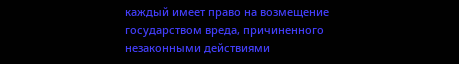каждый имеет право на возмещение государством вреда, причиненного незаконными действиями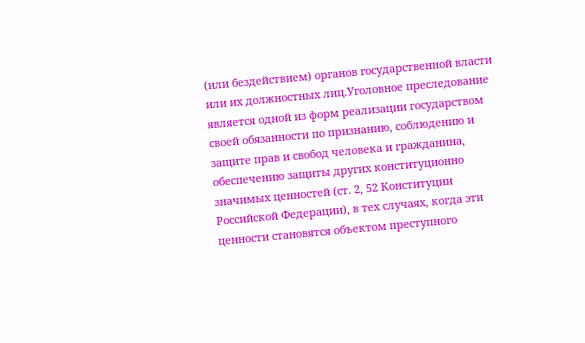(или бездействием) органов государственной власти или их должностных лиц.Уголовное преследование является одной из форм реализации государством своей обязанности по признанию, соблюдению и защите прав и свобод человека и гражданина, обеспечению защиты других конституционно значимых ценностей (ст. 2, 52 Конституции Российской Федерации), в тех случаях, когда эти ценности становятся объектом преступного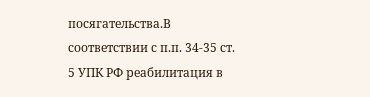посягательства.В соответствии с п.п. 34-35 ст. 5 УПК РФ реабилитация в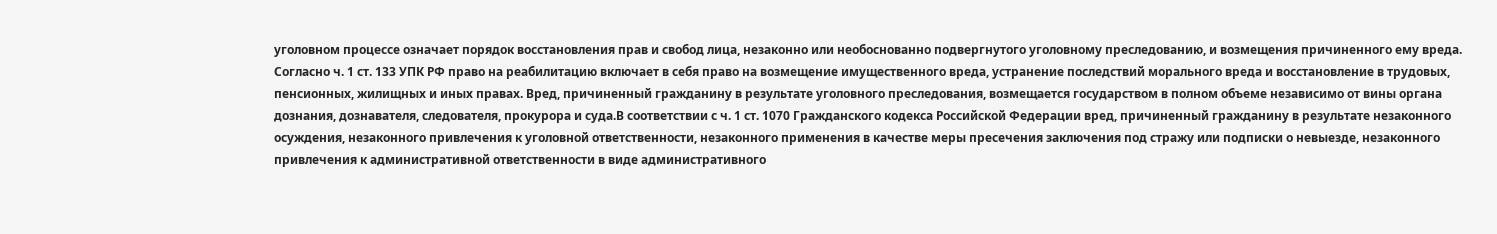уголовном процессе означает порядок восстановления прав и свобод лица, незаконно или необоснованно подвергнутого уголовному преследованию, и возмещения причиненного ему вреда. Согласно ч. 1 ст. 133 УПК РФ право на реабилитацию включает в себя право на возмещение имущественного вреда, устранение последствий морального вреда и восстановление в трудовых, пенсионных, жилищных и иных правах. Вред, причиненный гражданину в результате уголовного преследования, возмещается государством в полном объеме независимо от вины органа дознания, дознавателя, следователя, прокурора и суда.В соответствии с ч. 1 ст. 1070 Гражданского кодекса Российской Федерации вред, причиненный гражданину в результате незаконного осуждения, незаконного привлечения к уголовной ответственности, незаконного применения в качестве меры пресечения заключения под стражу или подписки о невыезде, незаконного привлечения к административной ответственности в виде административного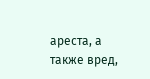ареста, а также вред,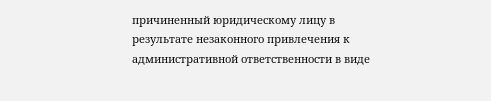причиненный юридическому лицу в результате незаконного привлечения к административной ответственности в виде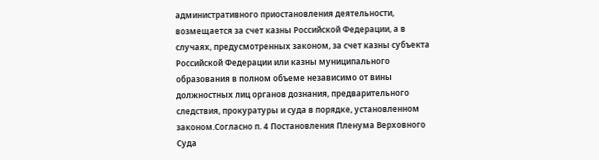административного приостановления деятельности, возмещается за счет казны Российской Федерации, а в случаях, предусмотренных законом, за счет казны субъекта Российской Федерации или казны муниципального образования в полном объеме независимо от вины должностных лиц органов дознания, предварительного следствия, прокуратуры и суда в порядке, установленном законом.Согласно п. 4 Постановления Пленума Верховного Суда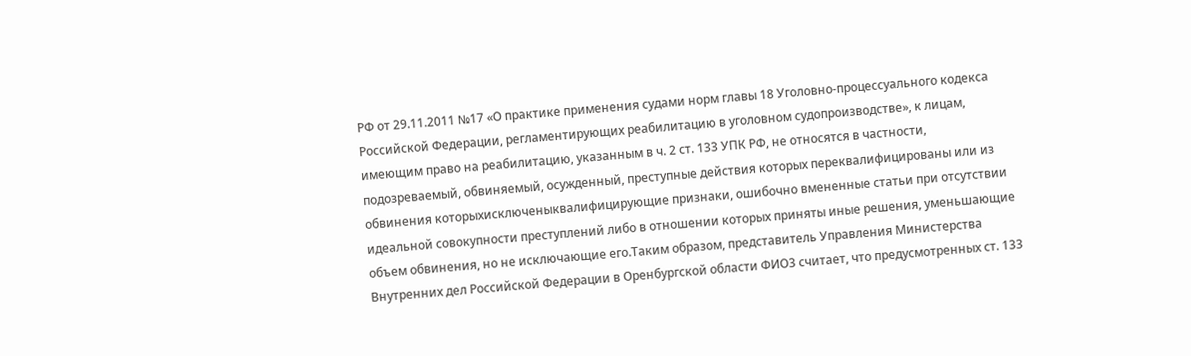РФ от 29.11.2011 №17 «О практике применения судами норм главы 18 Уголовно-процессуального кодекса Российской Федерации, регламентирующих реабилитацию в уголовном судопроизводстве», к лицам, имеющим право на реабилитацию, указанным в ч. 2 ст. 133 УПК РФ, не относятся в частности, подозреваемый, обвиняемый, осужденный, преступные действия которых переквалифицированы или из обвинения которыхисключеныквалифицирующие признаки, ошибочно вмененные статьи при отсутствии идеальной совокупности преступлений либо в отношении которых приняты иные решения, уменьшающие объем обвинения, но не исключающие его.Таким образом, представитель Управления Министерства Внутренних дел Российской Федерации в Оренбургской области ФИО3 считает, что предусмотренных ст. 133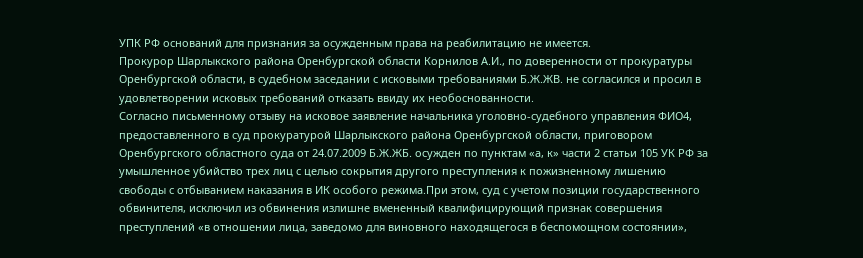УПК РФ оснований для признания за осужденным права на реабилитацию не имеется.
Прокурор Шарлыкского района Оренбургской области Корнилов А.И., по доверенности от прокуратуры Оренбургской области, в судебном заседании с исковыми требованиями Б.Ж.ЖВ. не согласился и просил в удовлетворении исковых требований отказать ввиду их необоснованности.
Согласно письменному отзыву на исковое заявление начальника уголовно-судебного управления ФИО4, предоставленного в суд прокуратурой Шарлыкского района Оренбургской области, приговором Оренбургского областного суда от 24.07.2009 Б.Ж.ЖБ. осужден по пунктам «а, к» части 2 статьи 105 УК РФ за умышленное убийство трех лиц с целью сокрытия другого преступления к пожизненному лишению свободы с отбыванием наказания в ИК особого режима.При этом, суд с учетом позиции государственного обвинителя, исключил из обвинения излишне вмененный квалифицирующий признак совершения преступлений «в отношении лица, заведомо для виновного находящегося в беспомощном состоянии»,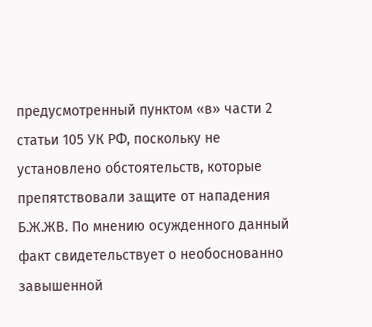предусмотренный пунктом «в» части 2 статьи 105 УК РФ, поскольку не установлено обстоятельств, которые препятствовали защите от нападения Б.Ж.ЖВ. По мнению осужденного данный факт свидетельствует о необоснованно завышенной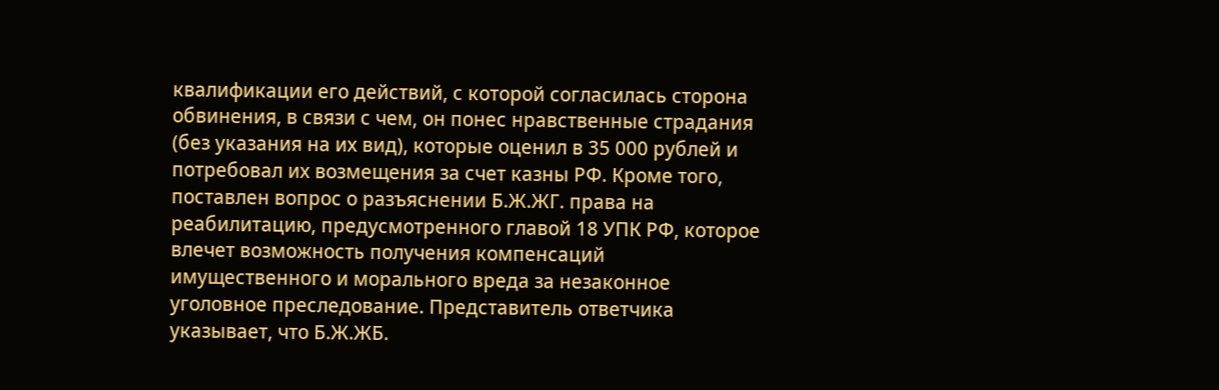квалификации его действий, с которой согласилась сторона обвинения, в связи с чем, он понес нравственные страдания (без указания на их вид), которые оценил в 35 000 рублей и потребовал их возмещения за счет казны РФ. Кроме того, поставлен вопрос о разъяснении Б.Ж.ЖГ. права на реабилитацию, предусмотренного главой 18 УПК РФ, которое влечет возможность получения компенсаций имущественного и морального вреда за незаконное уголовное преследование. Представитель ответчика указывает, что Б.Ж.ЖБ.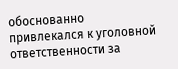обоснованно привлекался к уголовной ответственности за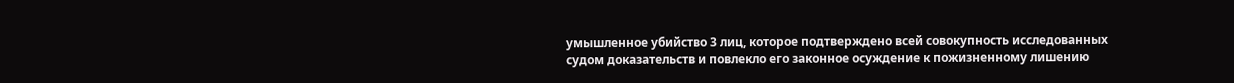умышленное убийство 3 лиц, которое подтверждено всей совокупность исследованных судом доказательств и повлекло его законное осуждение к пожизненному лишению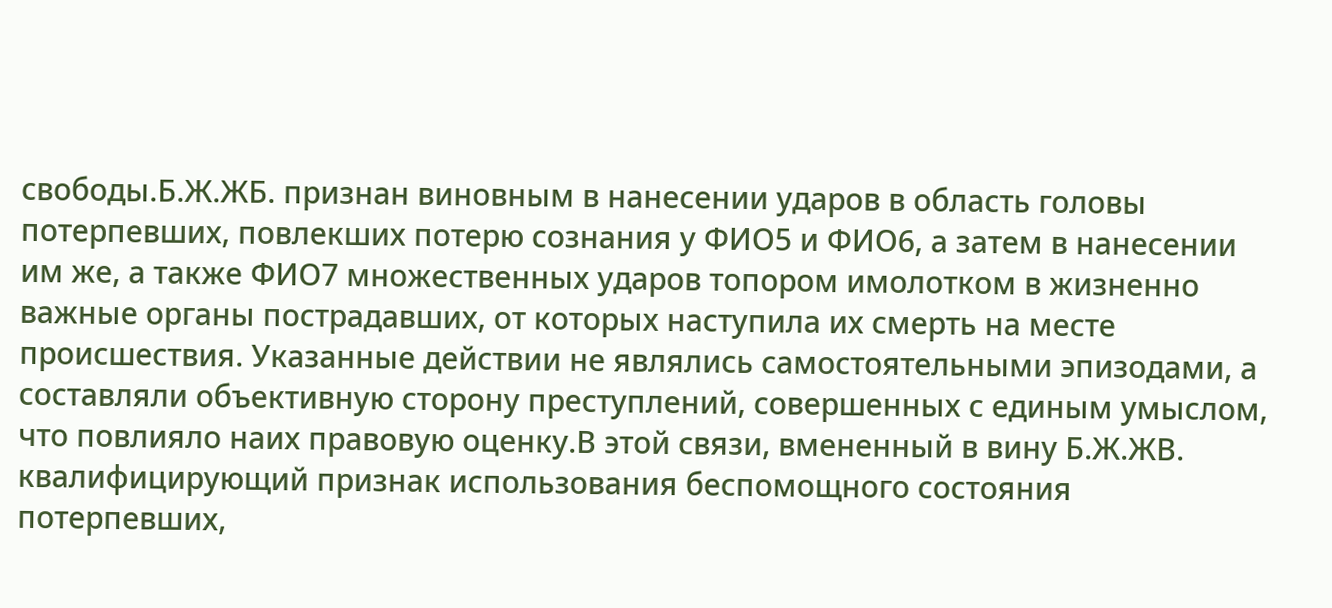свободы.Б.Ж.ЖБ. признан виновным в нанесении ударов в область головы потерпевших, повлекших потерю сознания у ФИО5 и ФИО6, а затем в нанесении им же, а также ФИО7 множественных ударов топором имолотком в жизненно важные органы пострадавших, от которых наступила их смерть на месте происшествия. Указанные действии не являлись самостоятельными эпизодами, а составляли объективную сторону преступлений, совершенных с единым умыслом, что повлияло наих правовую оценку.В этой связи, вмененный в вину Б.Ж.ЖВ. квалифицирующий признак использования беспомощного состояния потерпевших,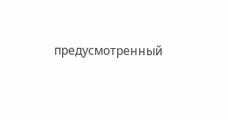предусмотренный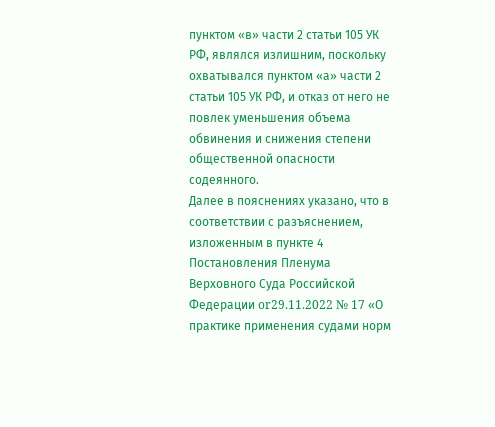пунктом «в» части 2 статьи 105 УК РФ, являлся излишним, поскольку охватывался пунктом «а» части 2 статьи 105 УК РФ, и отказ от него не повлек уменьшения объема обвинения и снижения степени общественной опасности содеянного.
Далее в пояснениях указано, что в соответствии с разъяснением, изложенным в пункте 4 Постановления Пленума Верховного Суда Российской Федерации or29.11.2022 № 17 «О практике применения судами норм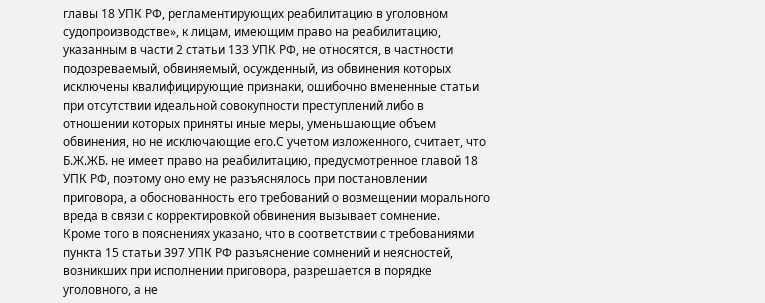главы 18 УПК РФ, регламентирующих реабилитацию в уголовном судопроизводстве», к лицам, имеющим право на реабилитацию, указанным в части 2 статьи 133 УПК РФ, не относятся, в частности подозреваемый, обвиняемый, осужденный, из обвинения которых исключены квалифицирующие признаки, ошибочно вмененные статьи при отсутствии идеальной совокупности преступлений либо в отношении которых приняты иные меры, уменьшающие объем обвинения, но не исключающие его.С учетом изложенного, считает, что Б.Ж.ЖБ. не имеет право на реабилитацию, предусмотренное главой 18 УПК РФ, поэтому оно ему не разъяснялось при постановлении приговора, а обоснованность его требований о возмещении морального вреда в связи с корректировкой обвинения вызывает сомнение.
Кроме того в пояснениях указано, что в соответствии с требованиями пункта 15 статьи 397 УПК РФ разъяснение сомнений и неясностей, возникших при исполнении приговора, разрешается в порядке уголовного, а не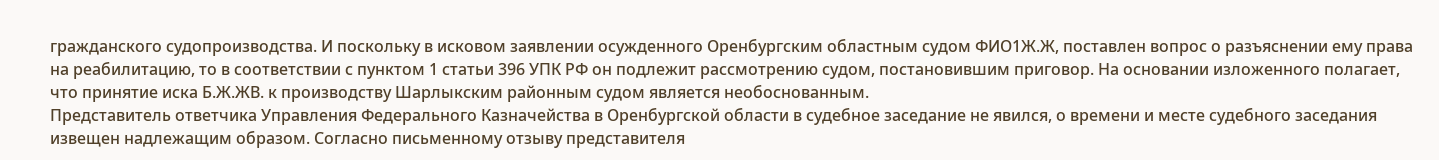гражданского судопроизводства. И поскольку в исковом заявлении осужденного Оренбургским областным судом ФИО1Ж.Ж, поставлен вопрос о разъяснении ему права на реабилитацию, то в соответствии с пунктом 1 статьи 396 УПК РФ он подлежит рассмотрению судом, постановившим приговор. На основании изложенного полагает, что принятие иска Б.Ж.ЖВ. к производству Шарлыкским районным судом является необоснованным.
Представитель ответчика Управления Федерального Казначейства в Оренбургской области в судебное заседание не явился, о времени и месте судебного заседания извещен надлежащим образом. Согласно письменному отзыву представителя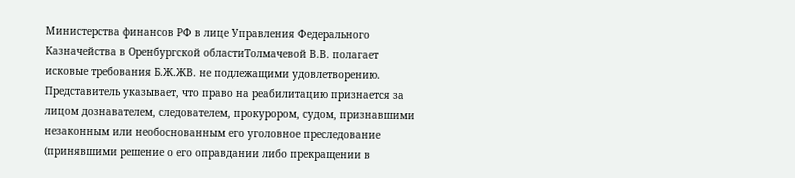Министерства финансов РФ в лице Управления Федерального Казначейства в Оренбургской областиТолмачевой В.В. полагает исковые требования Б.Ж.ЖВ. не подлежащими удовлетворению. Представитель указывает, что право на реабилитацию признается за лицом дознавателем, следователем, прокурором, судом, признавшими незаконным или необоснованным его уголовное преследование (принявшими решение о его оправдании либо прекращении в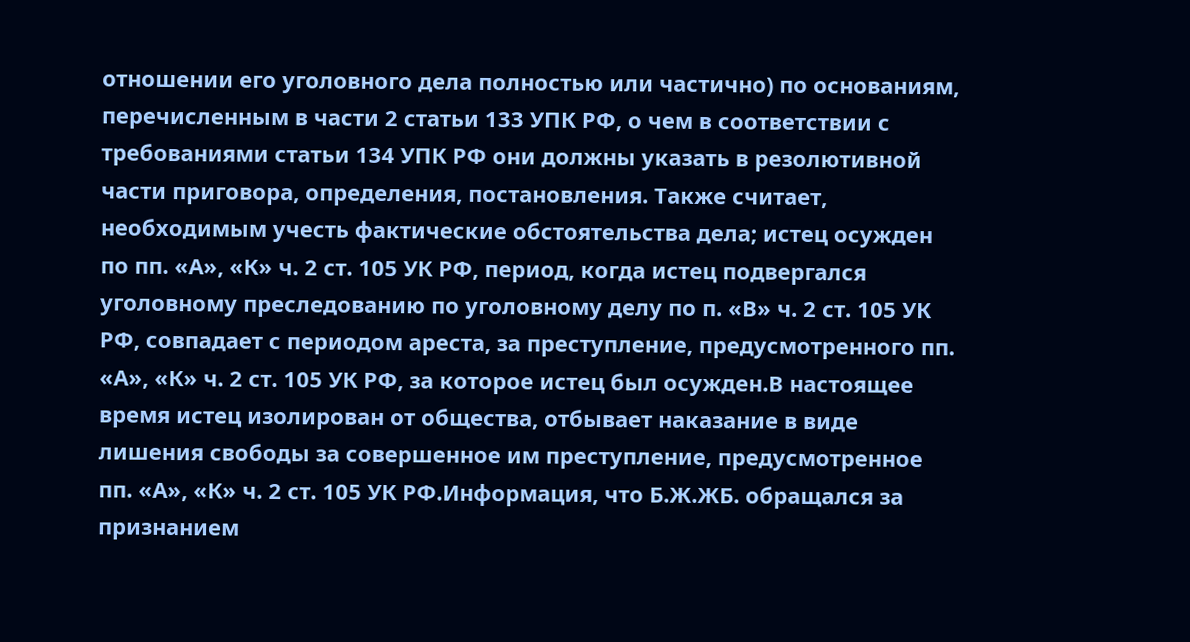отношении его уголовного дела полностью или частично) по основаниям, перечисленным в части 2 статьи 133 УПК РФ, о чем в соответствии с требованиями статьи 134 УПК РФ они должны указать в резолютивной части приговора, определения, постановления. Также считает, необходимым учесть фактические обстоятельства дела; истец осужден по пп. «А», «К» ч. 2 ст. 105 УК РФ, период, когда истец подвергался уголовному преследованию по уголовному делу по п. «В» ч. 2 ст. 105 УК РФ, совпадает с периодом ареста, за преступление, предусмотренного пп. «А», «К» ч. 2 ст. 105 УК РФ, за которое истец был осужден.В настоящее время истец изолирован от общества, отбывает наказание в виде лишения свободы за совершенное им преступление, предусмотренное пп. «А», «К» ч. 2 ст. 105 УК РФ.Информация, что Б.Ж.ЖБ. обращался за признанием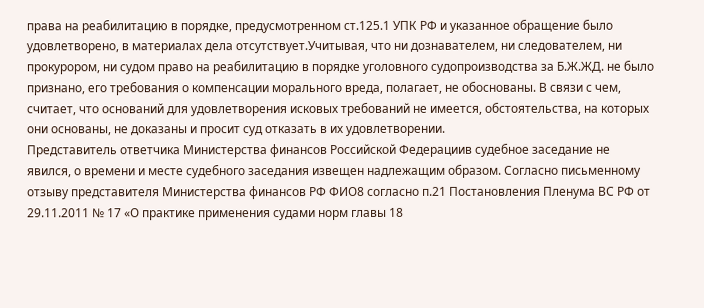права на реабилитацию в порядке, предусмотренном ст.125.1 УПК РФ и указанное обращение было удовлетворено, в материалах дела отсутствует.Учитывая, что ни дознавателем, ни следователем, ни прокурором, ни судом право на реабилитацию в порядке уголовного судопроизводства за Б.Ж.ЖД. не было признано, его требования о компенсации морального вреда, полагает, не обоснованы. В связи с чем, считает, что оснований для удовлетворения исковых требований не имеется, обстоятельства, на которых они основаны, не доказаны и просит суд отказать в их удовлетворении.
Представитель ответчика Министерства финансов Российской Федерациив судебное заседание не явился, о времени и месте судебного заседания извещен надлежащим образом. Согласно письменному отзыву представителя Министерства финансов РФ ФИО8 согласно п.21 Постановления Пленума ВС РФ от 29.11.2011 № 17 «О практике применения судами норм главы 18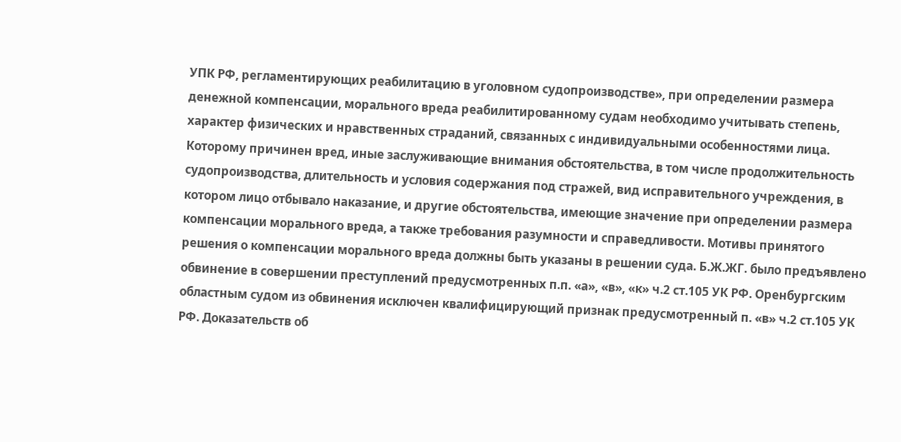УПК РФ, регламентирующих реабилитацию в уголовном судопроизводстве», при определении размера денежной компенсации, морального вреда реабилитированному судам необходимо учитывать степень, характер физических и нравственных страданий, связанных с индивидуальными особенностями лица. Которому причинен вред, иные заслуживающие внимания обстоятельства, в том числе продолжительность судопроизводства, длительность и условия содержания под стражей, вид исправительного учреждения, в котором лицо отбывало наказание, и другие обстоятельства, имеющие значение при определении размера компенсации морального вреда, а также требования разумности и справедливости. Мотивы принятого решения о компенсации морального вреда должны быть указаны в решении суда. Б.Ж.ЖГ. было предъявлено обвинение в совершении преступлений предусмотренных п.п. «а», «в», «к» ч.2 ст.105 УК РФ. Оренбургским областным судом из обвинения исключен квалифицирующий признак предусмотренный п. «в» ч.2 ст.105 УК РФ. Доказательств об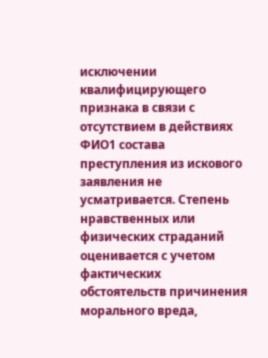исключении квалифицирующего признака в связи с отсутствием в действиях ФИО1 состава преступления из искового заявления не усматривается. Степень нравственных или физических страданий оценивается с учетом фактических обстоятельств причинения морального вреда,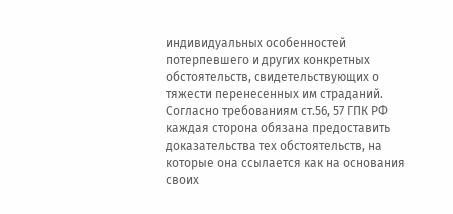индивидуальных особенностей потерпевшего и других конкретных обстоятельств, свидетельствующих о тяжести перенесенных им страданий. Согласно требованиям ст.56, 57 ГПК РФ каждая сторона обязана предоставить доказательства тех обстоятельств, на которые она ссылается как на основания своих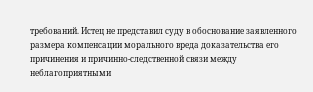требований. Истец не представил суду в обоснование заявленного размера компенсации морального вреда доказательства его причинения и причинно-следственной связи между неблагоприятными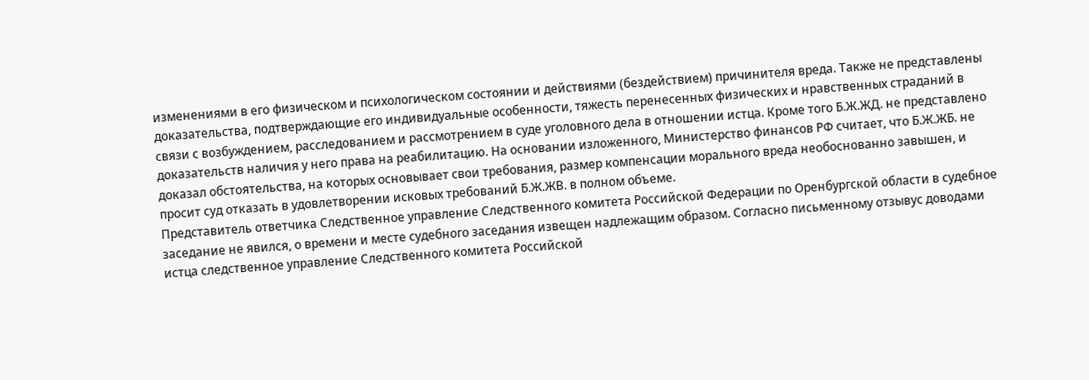изменениями в его физическом и психологическом состоянии и действиями (бездействием) причинителя вреда. Также не представлены доказательства, подтверждающие его индивидуальные особенности, тяжесть перенесенных физических и нравственных страданий в связи с возбуждением, расследованием и рассмотрением в суде уголовного дела в отношении истца. Кроме того Б.Ж.ЖД. не представлено доказательств наличия у него права на реабилитацию. На основании изложенного, Министерство финансов РФ считает, что Б.Ж.ЖБ. не доказал обстоятельства, на которых основывает свои требования, размер компенсации морального вреда необоснованно завышен, и просит суд отказать в удовлетворении исковых требований Б.Ж.ЖВ. в полном объеме.
Представитель ответчика Следственное управление Следственного комитета Российской Федерации по Оренбургской области в судебное заседание не явился, о времени и месте судебного заседания извещен надлежащим образом. Согласно письменному отзывус доводами истца следственное управление Следственного комитета Российской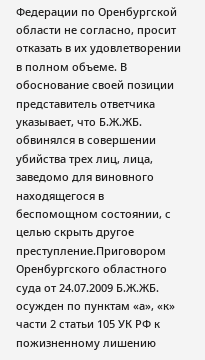Федерации по Оренбургской области не согласно, просит отказать в их удовлетворении в полном объеме. В обоснование своей позиции представитель ответчика указывает, что Б.Ж.ЖБ. обвинялся в совершении убийства трех лиц, лица, заведомо для виновного находящегося в беспомощном состоянии, с целью скрыть другое преступление.Приговором Оренбургского областного суда от 24.07.2009 Б.Ж.ЖБ. осужден по пунктам «а», «к» части 2 статьи 105 УК РФ к пожизненному лишению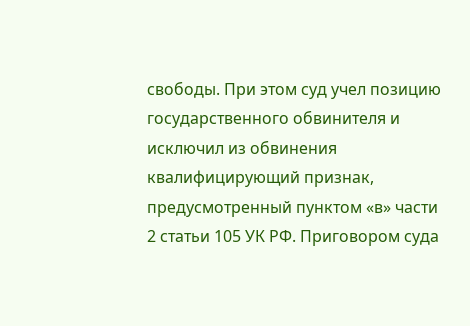свободы. При этом суд учел позицию государственного обвинителя и исключил из обвинения квалифицирующий признак, предусмотренный пунктом «в» части 2 статьи 105 УК РФ. Приговором суда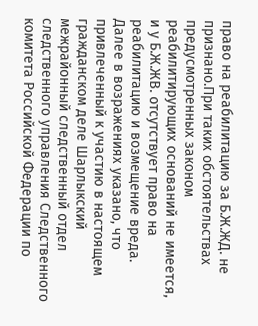право на реабилитацию за Б.Ж.ЖД. не признано.При таких обстоятельствах предусмотренных законом реабилитирующих оснований не имеется, и у Б.Ж.ЖВ. отсутствует право на реабилитацию и возмещение вреда. Далее в возражениях указано, что привлеченный к участию в настоящем гражданском деле Шарлыкский межрайонный следственный отдел следственного управления Следственного комитета Российской Федерации по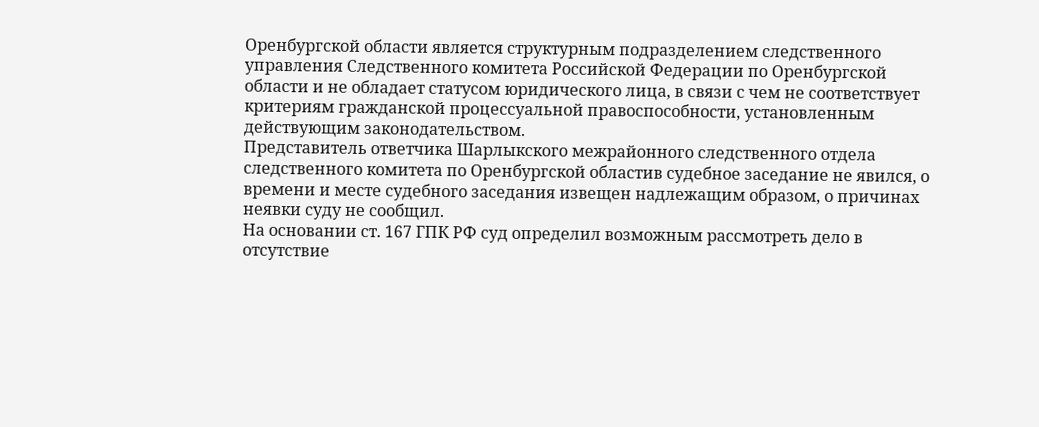Оренбургской области является структурным подразделением следственного управления Следственного комитета Российской Федерации по Оренбургской области и не обладает статусом юридического лица, в связи с чем не соответствует критериям гражданской процессуальной правоспособности, установленным действующим законодательством.
Представитель ответчика Шарлыкского межрайонного следственного отдела следственного комитета по Оренбургской областив судебное заседание не явился, о времени и месте судебного заседания извещен надлежащим образом, о причинах неявки суду не сообщил.
На основании ст. 167 ГПК РФ суд определил возможным рассмотреть дело в отсутствие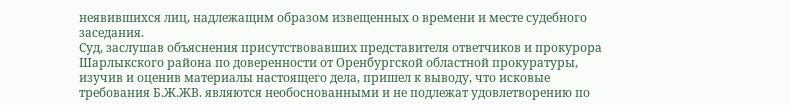неявившихся лиц, надлежащим образом извещенных о времени и месте судебного заседания.
Суд, заслушав объяснения присутствовавших представителя ответчиков и прокурора Шарлыкского района по доверенности от Оренбургской областной прокуратуры, изучив и оценив материалы настоящего дела, пришел к выводу, что исковые требования Б.Ж.ЖВ. являются необоснованными и не подлежат удовлетворению по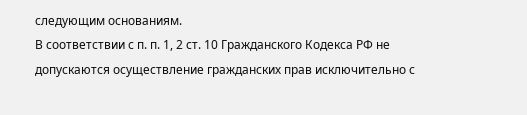следующим основаниям.
В соответствии с п. п. 1, 2 ст. 10 Гражданского Кодекса РФ не допускаются осуществление гражданских прав исключительно с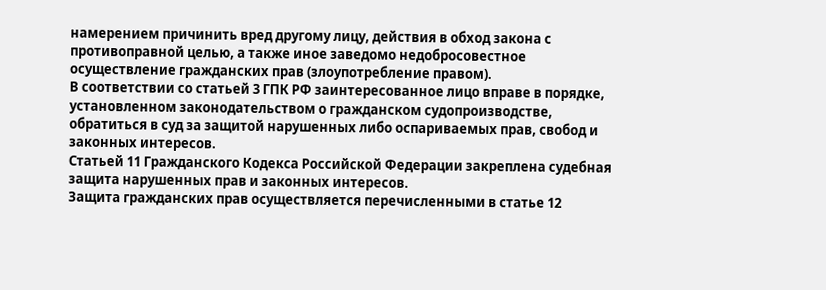намерением причинить вред другому лицу, действия в обход закона с противоправной целью, а также иное заведомо недобросовестное осуществление гражданских прав (злоупотребление правом).
В соответствии со статьей 3 ГПК РФ заинтересованное лицо вправе в порядке, установленном законодательством о гражданском судопроизводстве, обратиться в суд за защитой нарушенных либо оспариваемых прав, свобод и законных интересов.
Статьей 11 Гражданского Кодекса Российской Федерации закреплена судебная защита нарушенных прав и законных интересов.
Защита гражданских прав осуществляется перечисленными в статье 12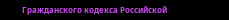Гражданского кодекса Российской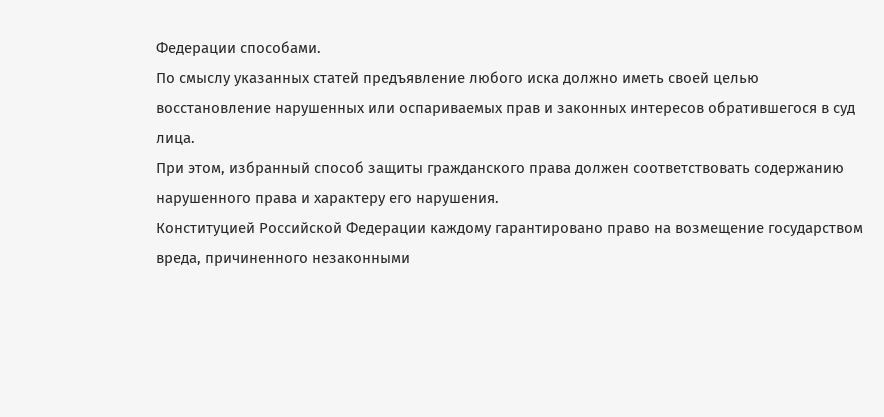Федерации способами.
По смыслу указанных статей предъявление любого иска должно иметь своей целью восстановление нарушенных или оспариваемых прав и законных интересов обратившегося в суд лица.
При этом, избранный способ защиты гражданского права должен соответствовать содержанию нарушенного права и характеру его нарушения.
Конституцией Российской Федерации каждому гарантировано право на возмещение государством вреда, причиненного незаконными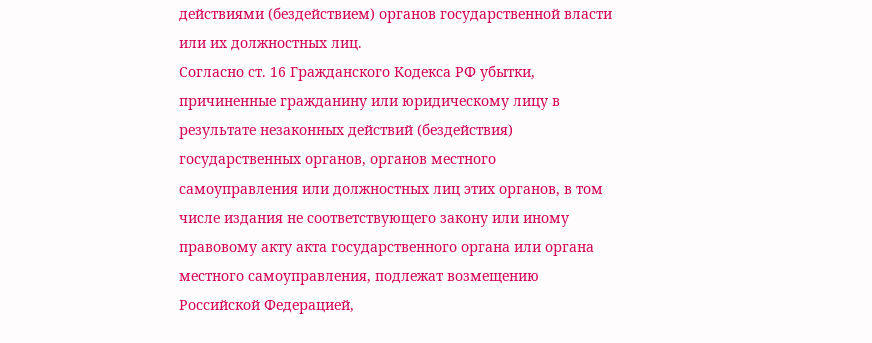действиями (бездействием) органов государственной власти или их должностных лиц.
Согласно ст. 16 Гражданского Кодекса РФ убытки, причиненные гражданину или юридическому лицу в результате незаконных действий (бездействия) государственных органов, органов местного самоуправления или должностных лиц этих органов, в том числе издания не соответствующего закону или иному правовому акту акта государственного органа или органа местного самоуправления, подлежат возмещению Российской Федерацией,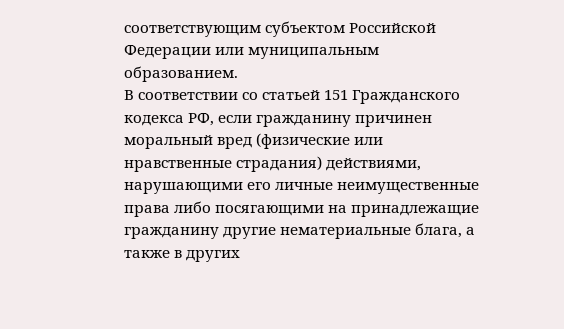соответствующим субъектом Российской Федерации или муниципальным образованием.
В соответствии со статьей 151 Гражданского кодекса РФ, если гражданину причинен моральный вред (физические или нравственные страдания) действиями, нарушающими его личные неимущественные права либо посягающими на принадлежащие гражданину другие нематериальные блага, а также в других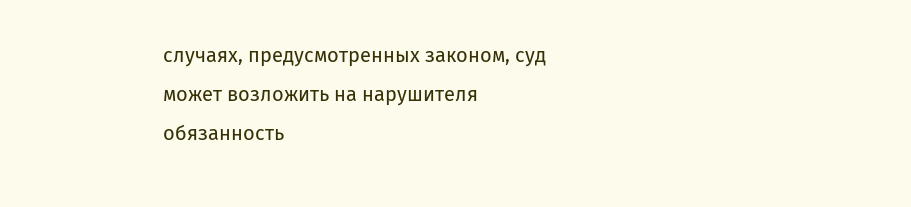случаях, предусмотренных законом, суд может возложить на нарушителя обязанность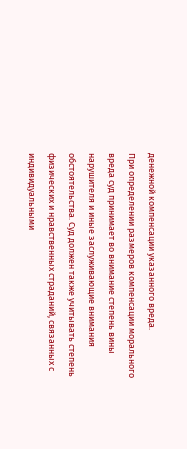денежной компенсации указанного вреда.
При определении размеров компенсации морального вреда суд принимает во внимание степень вины нарушителя и иные заслуживающие внимания обстоятельства. Суд должен также учитывать степень физических и нравственных страданий, связанных с индивидуальными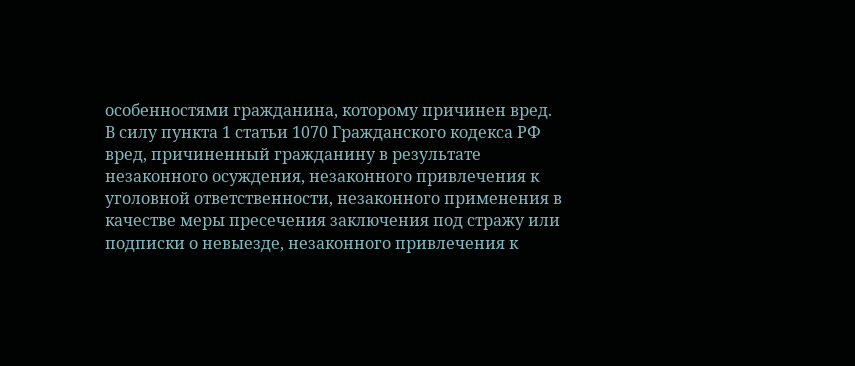особенностями гражданина, которому причинен вред.
В силу пункта 1 статьи 1070 Гражданского кодекса РФ вред, причиненный гражданину в результате незаконного осуждения, незаконного привлечения к уголовной ответственности, незаконного применения в качестве меры пресечения заключения под стражу или подписки о невыезде, незаконного привлечения к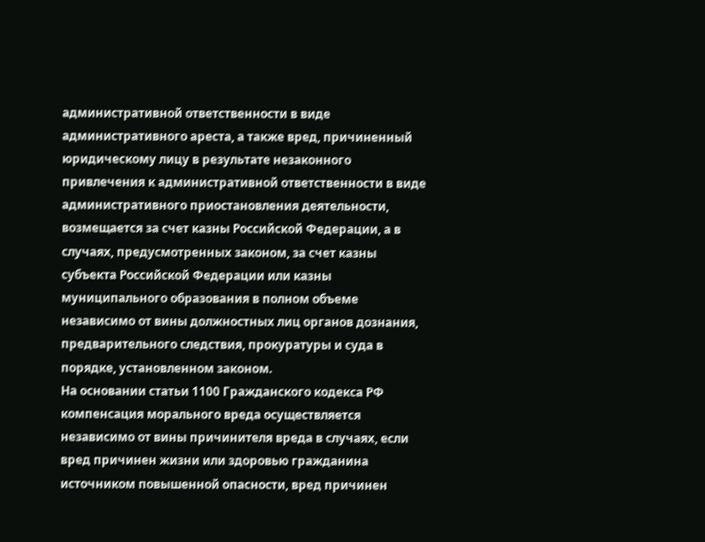административной ответственности в виде административного ареста, а также вред, причиненный юридическому лицу в результате незаконного привлечения к административной ответственности в виде административного приостановления деятельности, возмещается за счет казны Российской Федерации, а в случаях, предусмотренных законом, за счет казны субъекта Российской Федерации или казны муниципального образования в полном объеме независимо от вины должностных лиц органов дознания, предварительного следствия, прокуратуры и суда в порядке, установленном законом.
На основании статьи 1100 Гражданского кодекса РФ компенсация морального вреда осуществляется независимо от вины причинителя вреда в случаях, если вред причинен жизни или здоровью гражданина источником повышенной опасности, вред причинен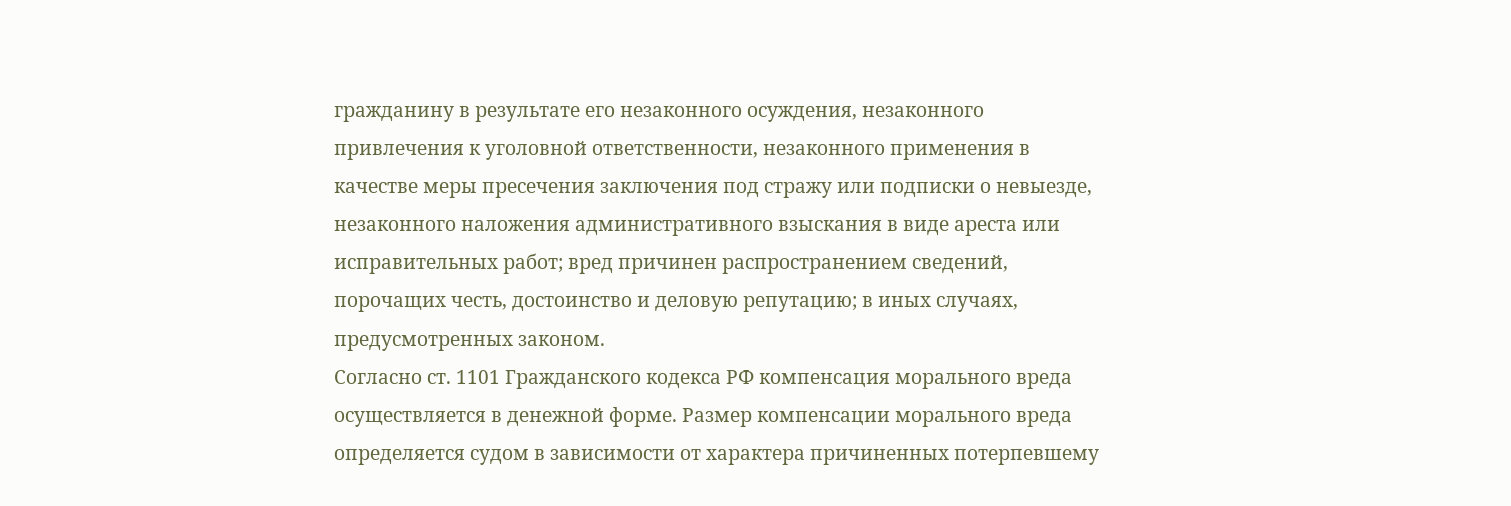гражданину в результате его незаконного осуждения, незаконного привлечения к уголовной ответственности, незаконного применения в качестве меры пресечения заключения под стражу или подписки о невыезде, незаконного наложения административного взыскания в виде ареста или исправительных работ; вред причинен распространением сведений, порочащих честь, достоинство и деловую репутацию; в иных случаях, предусмотренных законом.
Согласно ст. 1101 Гражданского кодекса РФ компенсация морального вреда осуществляется в денежной форме. Размер компенсации морального вреда определяется судом в зависимости от характера причиненных потерпевшему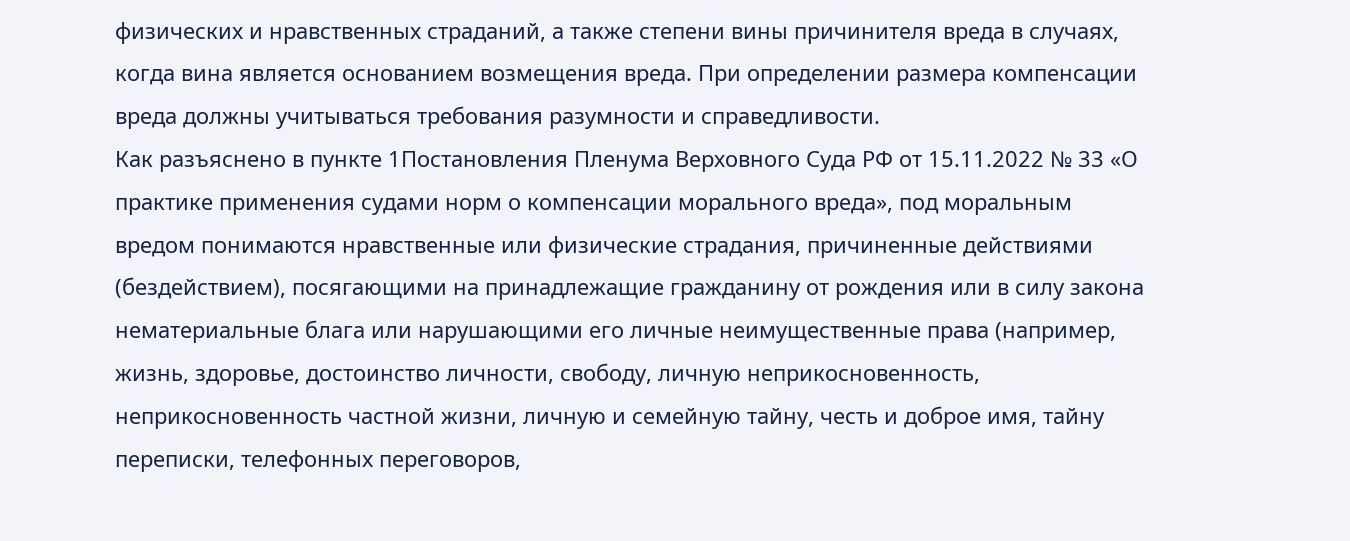физических и нравственных страданий, а также степени вины причинителя вреда в случаях, когда вина является основанием возмещения вреда. При определении размера компенсации вреда должны учитываться требования разумности и справедливости.
Как разъяснено в пункте 1Постановления Пленума Верховного Суда РФ от 15.11.2022 № 33 «О практике применения судами норм о компенсации морального вреда», под моральным вредом понимаются нравственные или физические страдания, причиненные действиями (бездействием), посягающими на принадлежащие гражданину от рождения или в силу закона нематериальные блага или нарушающими его личные неимущественные права (например, жизнь, здоровье, достоинство личности, свободу, личную неприкосновенность, неприкосновенность частной жизни, личную и семейную тайну, честь и доброе имя, тайну переписки, телефонных переговоров,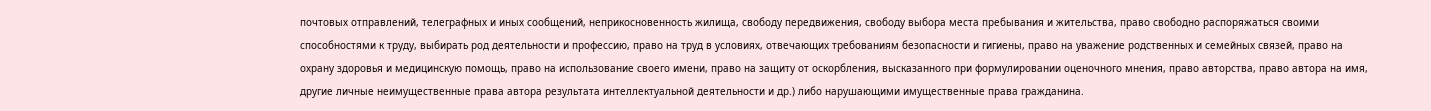почтовых отправлений, телеграфных и иных сообщений, неприкосновенность жилища, свободу передвижения, свободу выбора места пребывания и жительства, право свободно распоряжаться своими способностями к труду, выбирать род деятельности и профессию, право на труд в условиях, отвечающих требованиям безопасности и гигиены, право на уважение родственных и семейных связей, право на охрану здоровья и медицинскую помощь, право на использование своего имени, право на защиту от оскорбления, высказанного при формулировании оценочного мнения, право авторства, право автора на имя, другие личные неимущественные права автора результата интеллектуальной деятельности и др.) либо нарушающими имущественные права гражданина.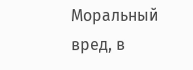Моральный вред, в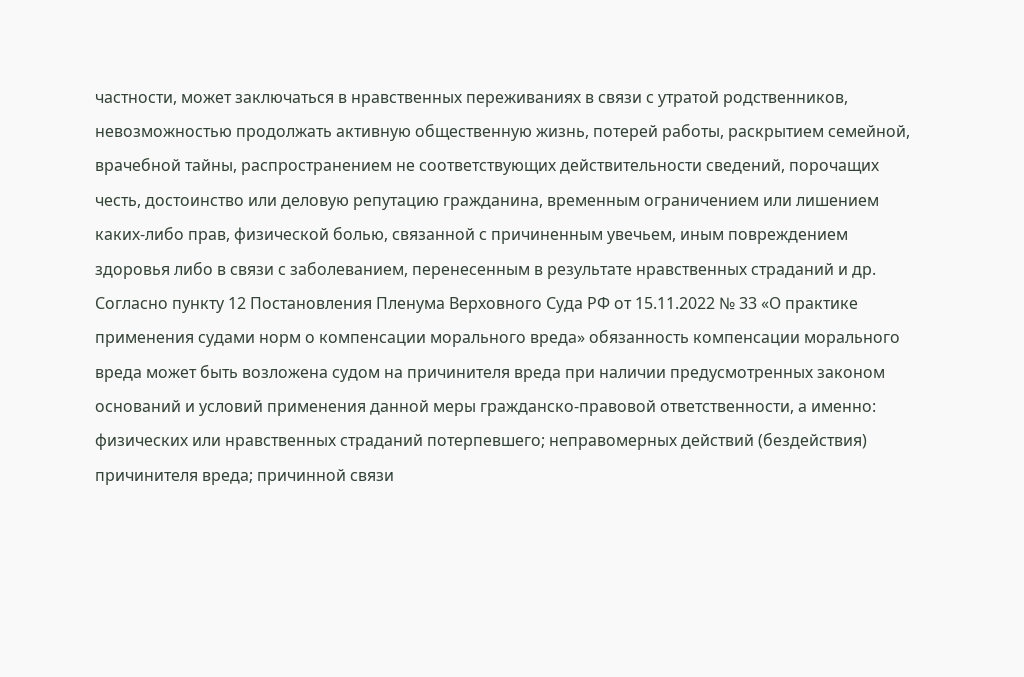частности, может заключаться в нравственных переживаниях в связи с утратой родственников, невозможностью продолжать активную общественную жизнь, потерей работы, раскрытием семейной, врачебной тайны, распространением не соответствующих действительности сведений, порочащих честь, достоинство или деловую репутацию гражданина, временным ограничением или лишением каких-либо прав, физической болью, связанной с причиненным увечьем, иным повреждением здоровья либо в связи с заболеванием, перенесенным в результате нравственных страданий и др.
Согласно пункту 12 Постановления Пленума Верховного Суда РФ от 15.11.2022 № 33 «О практике применения судами норм о компенсации морального вреда» обязанность компенсации морального вреда может быть возложена судом на причинителя вреда при наличии предусмотренных законом оснований и условий применения данной меры гражданско-правовой ответственности, а именно: физических или нравственных страданий потерпевшего; неправомерных действий (бездействия) причинителя вреда; причинной связи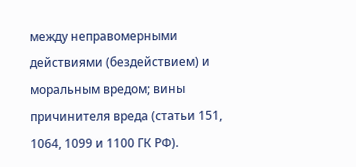между неправомерными действиями (бездействием) и моральным вредом; вины причинителя вреда (статьи 151, 1064, 1099 и 1100 ГК РФ).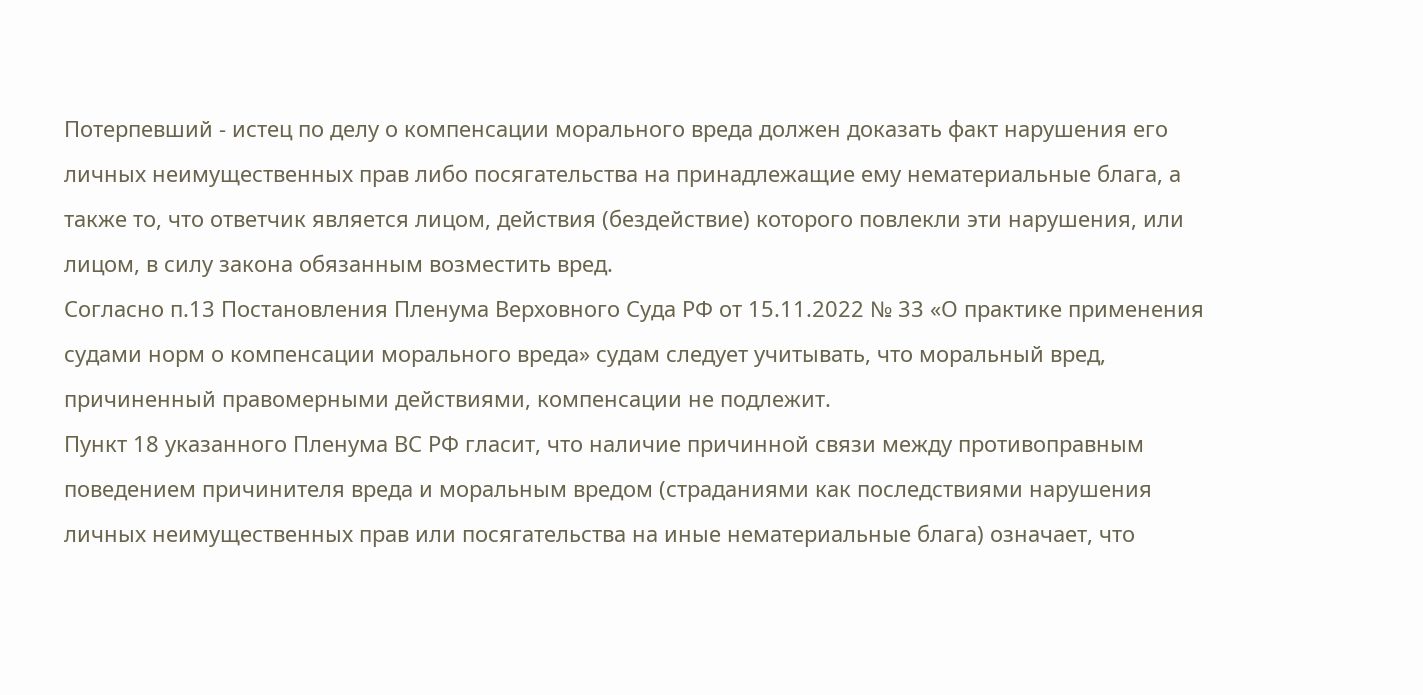Потерпевший - истец по делу о компенсации морального вреда должен доказать факт нарушения его личных неимущественных прав либо посягательства на принадлежащие ему нематериальные блага, а также то, что ответчик является лицом, действия (бездействие) которого повлекли эти нарушения, или лицом, в силу закона обязанным возместить вред.
Согласно п.13 Постановления Пленума Верховного Суда РФ от 15.11.2022 № 33 «О практике применения судами норм о компенсации морального вреда» судам следует учитывать, что моральный вред, причиненный правомерными действиями, компенсации не подлежит.
Пункт 18 указанного Пленума ВС РФ гласит, что наличие причинной связи между противоправным поведением причинителя вреда и моральным вредом (страданиями как последствиями нарушения личных неимущественных прав или посягательства на иные нематериальные блага) означает, что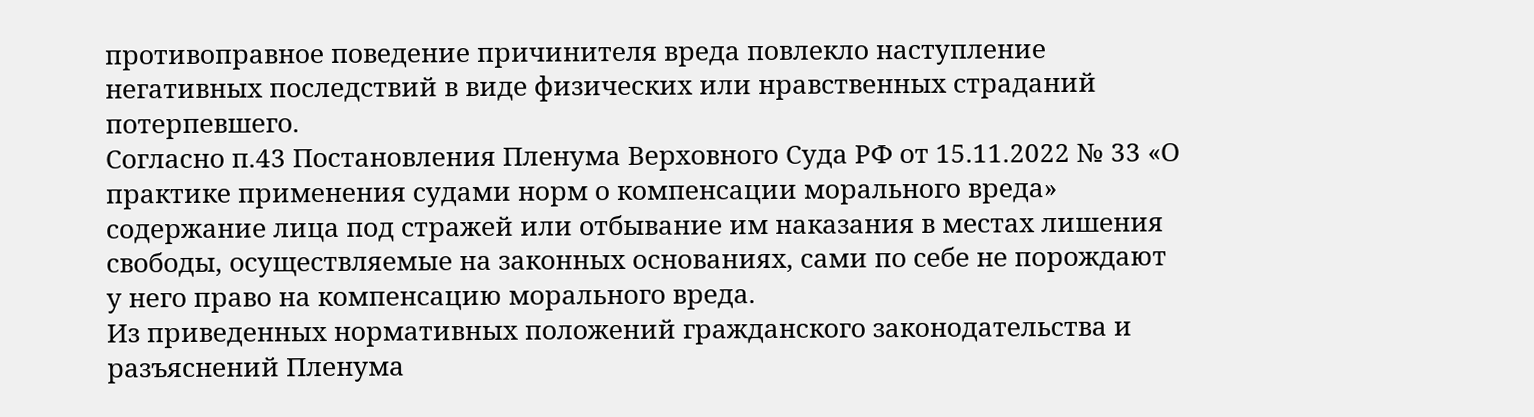противоправное поведение причинителя вреда повлекло наступление негативных последствий в виде физических или нравственных страданий потерпевшего.
Согласно п.43 Постановления Пленума Верховного Суда РФ от 15.11.2022 № 33 «О практике применения судами норм о компенсации морального вреда» содержание лица под стражей или отбывание им наказания в местах лишения свободы, осуществляемые на законных основаниях, сами по себе не порождают у него право на компенсацию морального вреда.
Из приведенных нормативных положений гражданского законодательства и разъяснений Пленума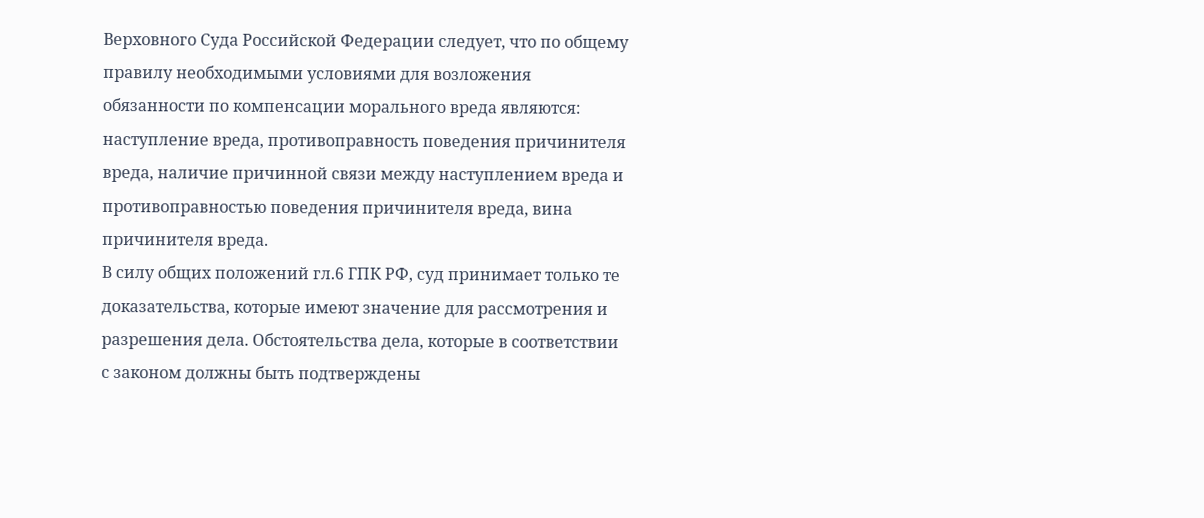Верховного Суда Российской Федерации следует, что по общему правилу необходимыми условиями для возложения обязанности по компенсации морального вреда являются: наступление вреда, противоправность поведения причинителя вреда, наличие причинной связи между наступлением вреда и противоправностью поведения причинителя вреда, вина причинителя вреда.
В силу общих положений гл.6 ГПК РФ, суд принимает только те доказательства, которые имеют значение для рассмотрения и разрешения дела. Обстоятельства дела, которые в соответствии с законом должны быть подтверждены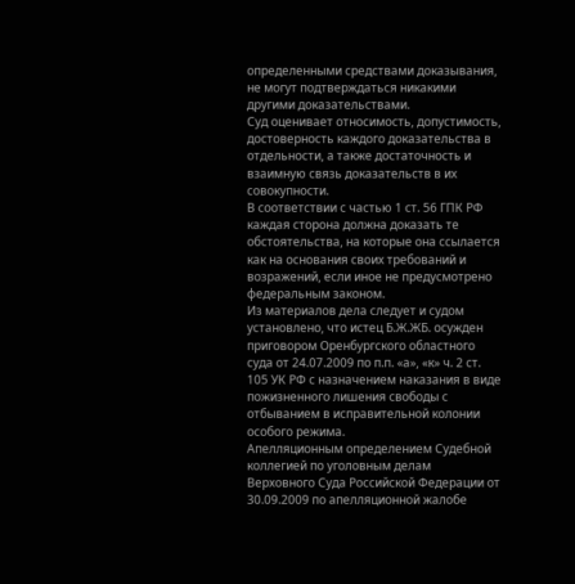определенными средствами доказывания, не могут подтверждаться никакими другими доказательствами.
Суд оценивает относимость, допустимость, достоверность каждого доказательства в отдельности, а также достаточность и взаимную связь доказательств в их совокупности.
В соответствии с частью 1 ст. 56 ГПК РФ каждая сторона должна доказать те обстоятельства, на которые она ссылается как на основания своих требований и возражений, если иное не предусмотрено федеральным законом.
Из материалов дела следует и судом установлено, что истец Б.Ж.ЖБ. осужден приговором Оренбургского областного суда от 24.07.2009 по п.п. «а», «к» ч. 2 ст. 105 УК РФ с назначением наказания в виде пожизненного лишения свободы с отбыванием в исправительной колонии особого режима.
Апелляционным определением Судебной коллегией по уголовным делам Верховного Суда Российской Федерации от 30.09.2009 по апелляционной жалобе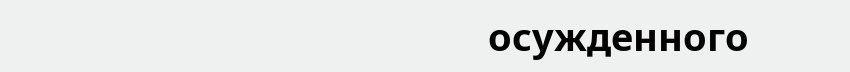осужденного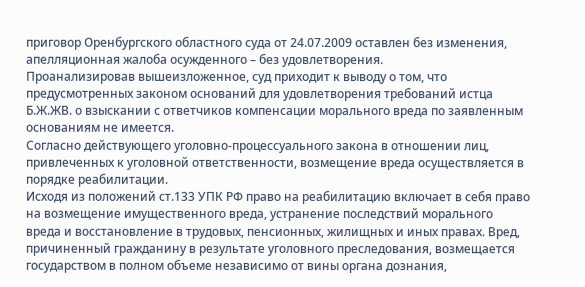приговор Оренбургского областного суда от 24.07.2009 оставлен без изменения, апелляционная жалоба осужденного – без удовлетворения.
Проанализировав вышеизложенное, суд приходит к выводу о том, что предусмотренных законом оснований для удовлетворения требований истца Б.Ж.ЖВ. о взыскании с ответчиков компенсации морального вреда по заявленным основаниям не имеется.
Согласно действующего уголовно-процессуального закона в отношении лиц, привлеченных к уголовной ответственности, возмещение вреда осуществляется в порядке реабилитации.
Исходя из положений ст.133 УПК РФ право на реабилитацию включает в себя право на возмещение имущественного вреда, устранение последствий морального вреда и восстановление в трудовых, пенсионных, жилищных и иных правах. Вред, причиненный гражданину в результате уголовного преследования, возмещается государством в полном объеме независимо от вины органа дознания,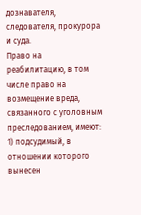дознавателя, следователя, прокурора и суда.
Право на реабилитацию, в том числе право на возмещение вреда, связанного с уголовным преследованием, имеют: 1) подсудимый, в отношении которого вынесен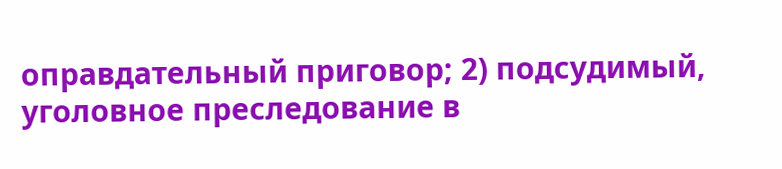оправдательный приговор; 2) подсудимый, уголовное преследование в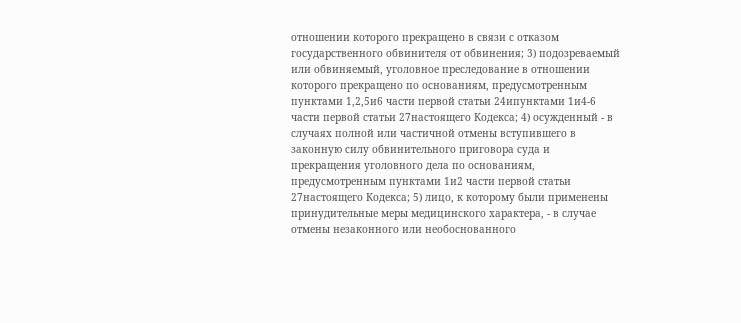отношении которого прекращено в связи с отказом государственного обвинителя от обвинения; 3) подозреваемый или обвиняемый, уголовное преследование в отношении которого прекращено по основаниям, предусмотренным пунктами 1,2,5и6 части первой статьи 24ипунктами 1и4-6 части первой статьи 27настоящего Кодекса; 4) осужденный - в случаях полной или частичной отмены вступившего в законную силу обвинительного приговора суда и прекращения уголовного дела по основаниям, предусмотренным пунктами 1и2 части первой статьи 27настоящего Кодекса; 5) лицо, к которому были применены принудительные меры медицинского характера, - в случае отмены незаконного или необоснованного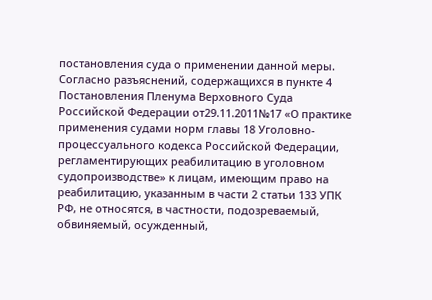постановления суда о применении данной меры.
Согласно разъяснений, содержащихся в пункте 4 Постановления Пленума Верховного Суда Российской Федерации от29.11.2011№17 «О практике применения судами норм главы 18 Уголовно-процессуального кодекса Российской Федерации, регламентирующих реабилитацию в уголовном судопроизводстве» к лицам, имеющим право на реабилитацию, указанным в части 2 статьи 133 УПК РФ, не относятся, в частности, подозреваемый, обвиняемый, осужденный,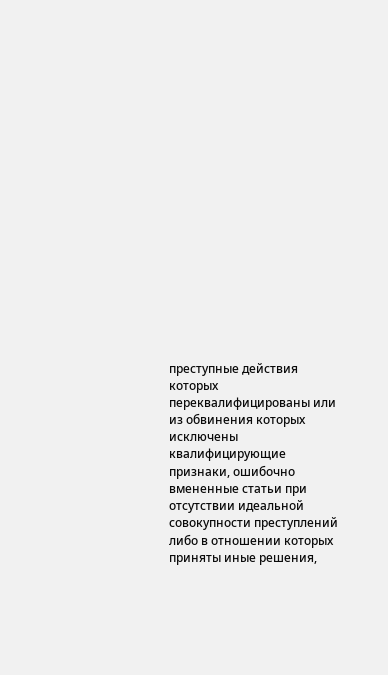преступные действия которых переквалифицированы или из обвинения которых исключены квалифицирующие признаки, ошибочно вмененные статьи при отсутствии идеальной совокупности преступлений либо в отношении которых приняты иные решения,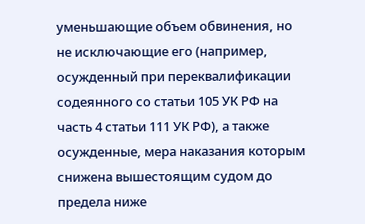уменьшающие объем обвинения, но не исключающие его (например, осужденный при переквалификации содеянного со статьи 105 УК РФ на часть 4 статьи 111 УК РФ), а также осужденные, мера наказания которым снижена вышестоящим судом до предела ниже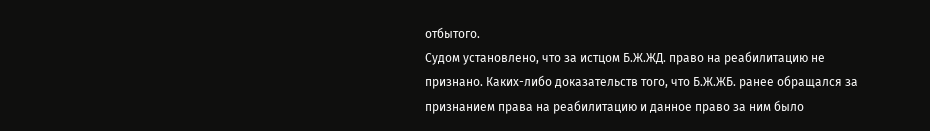отбытого.
Судом установлено, что за истцом Б.Ж.ЖД. право на реабилитацию не признано. Каких-либо доказательств того, что Б.Ж.ЖБ. ранее обращался за признанием права на реабилитацию и данное право за ним было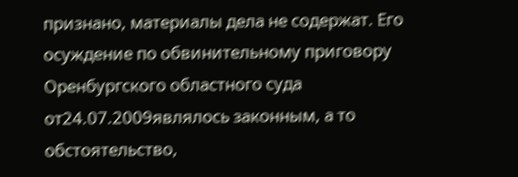признано, материалы дела не содержат. Его осуждение по обвинительному приговору Оренбургского областного суда от24.07.2009являлось законным, а то обстоятельство,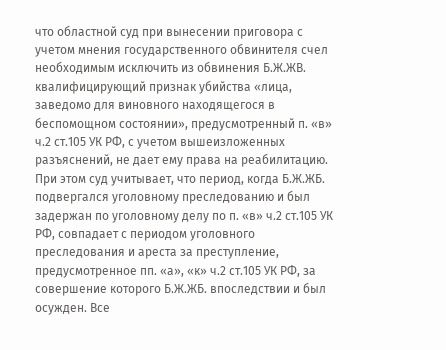что областной суд при вынесении приговора с учетом мнения государственного обвинителя счел необходимым исключить из обвинения Б.Ж.ЖВ. квалифицирующий признак убийства «лица, заведомо для виновного находящегося в беспомощном состоянии», предусмотренный п. «в» ч.2 ст.105 УК РФ, с учетом вышеизложенных разъяснений, не дает ему права на реабилитацию.
При этом суд учитывает, что период, когда Б.Ж.ЖБ. подвергался уголовному преследованию и был задержан по уголовному делу по п. «в» ч.2 ст.105 УК РФ, совпадает с периодом уголовного преследования и ареста за преступление, предусмотренное пп. «а», «к» ч.2 ст.105 УК РФ, за совершение которого Б.Ж.ЖБ. впоследствии и был осужден. Все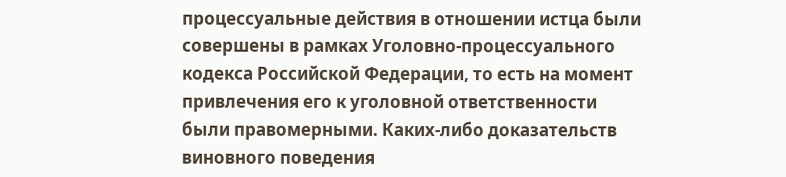процессуальные действия в отношении истца были совершены в рамках Уголовно-процессуального кодекса Российской Федерации, то есть на момент привлечения его к уголовной ответственности были правомерными. Каких-либо доказательств виновного поведения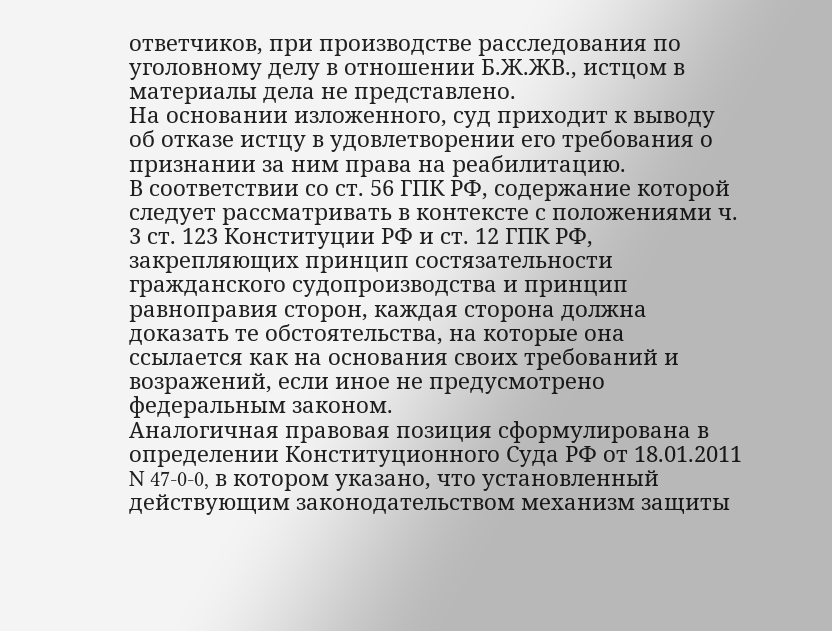ответчиков, при производстве расследования по уголовному делу в отношении Б.Ж.ЖВ., истцом в материалы дела не представлено.
На основании изложенного, суд приходит к выводу об отказе истцу в удовлетворении его требования о признании за ним права на реабилитацию.
В соответствии со ст. 56 ГПК РФ, содержание которой следует рассматривать в контексте с положениями ч. 3 ст. 123 Конституции РФ и ст. 12 ГПК РФ, закрепляющих принцип состязательности гражданского судопроизводства и принцип равноправия сторон, каждая сторона должна доказать те обстоятельства, на которые она ссылается как на основания своих требований и возражений, если иное не предусмотрено федеральным законом.
Аналогичная правовая позиция сформулирована в определении Конституционного Суда РФ от 18.01.2011 N 47-0-0, в котором указано, что установленный действующим законодательством механизм защиты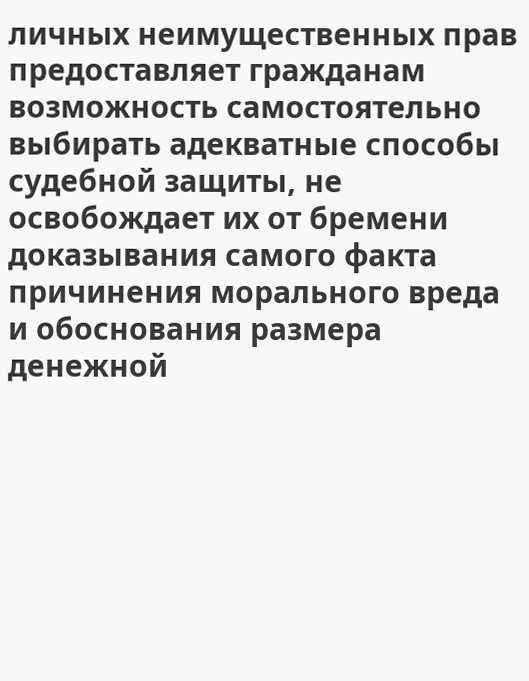личных неимущественных прав предоставляет гражданам возможность самостоятельно выбирать адекватные способы судебной защиты, не освобождает их от бремени доказывания самого факта причинения морального вреда и обоснования размера денежной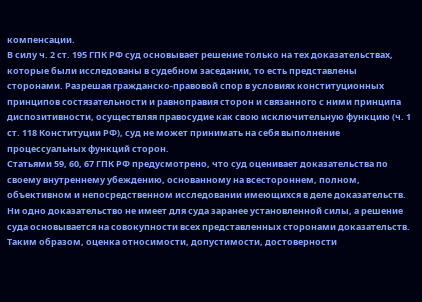компенсации.
В силу ч. 2 ст. 195 ГПК РФ суд основывает решение только на тех доказательствах, которые были исследованы в судебном заседании, то есть представлены сторонами. Разрешая гражданско-правовой спор в условиях конституционных принципов состязательности и равноправия сторон и связанного с ними принципа диспозитивности, осуществляя правосудие как свою исключительную функцию (ч. 1 ст. 118 Конституции РФ), суд не может принимать на себя выполнение процессуальных функций сторон.
Статьями 59, 60, 67 ГПК РФ предусмотрено, что суд оценивает доказательства по своему внутреннему убеждению, основанному на всестороннем, полном, объективном и непосредственном исследовании имеющихся в деле доказательств. Ни одно доказательство не имеет для суда заранее установленной силы, а решение суда основывается на совокупности всех представленных сторонами доказательств.
Таким образом, оценка относимости, допустимости, достоверности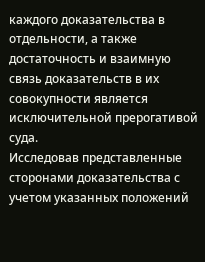каждого доказательства в отдельности, а также достаточность и взаимную связь доказательств в их совокупности является исключительной прерогативой суда.
Исследовав представленные сторонами доказательства с учетом указанных положений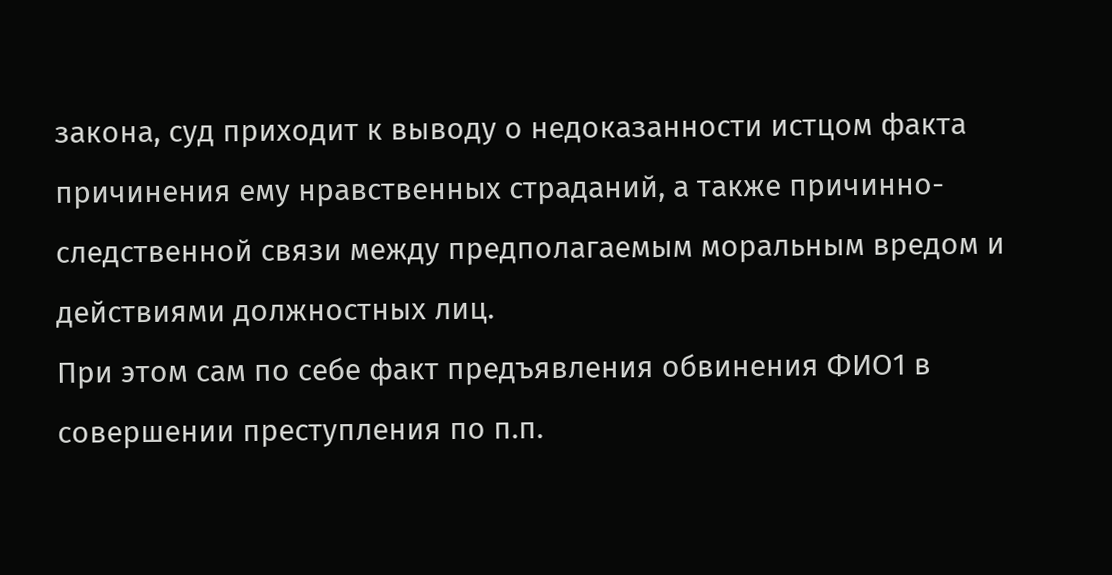закона, суд приходит к выводу о недоказанности истцом факта причинения ему нравственных страданий, а также причинно-следственной связи между предполагаемым моральным вредом и действиями должностных лиц.
При этом сам по себе факт предъявления обвинения ФИО1 в совершении преступления по п.п.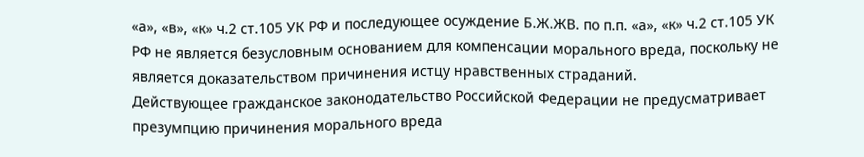«а», «в», «к» ч.2 ст.105 УК РФ и последующее осуждение Б.Ж.ЖВ. по п.п. «а», «к» ч.2 ст.105 УК РФ не является безусловным основанием для компенсации морального вреда, поскольку не является доказательством причинения истцу нравственных страданий.
Действующее гражданское законодательство Российской Федерации не предусматривает презумпцию причинения морального вреда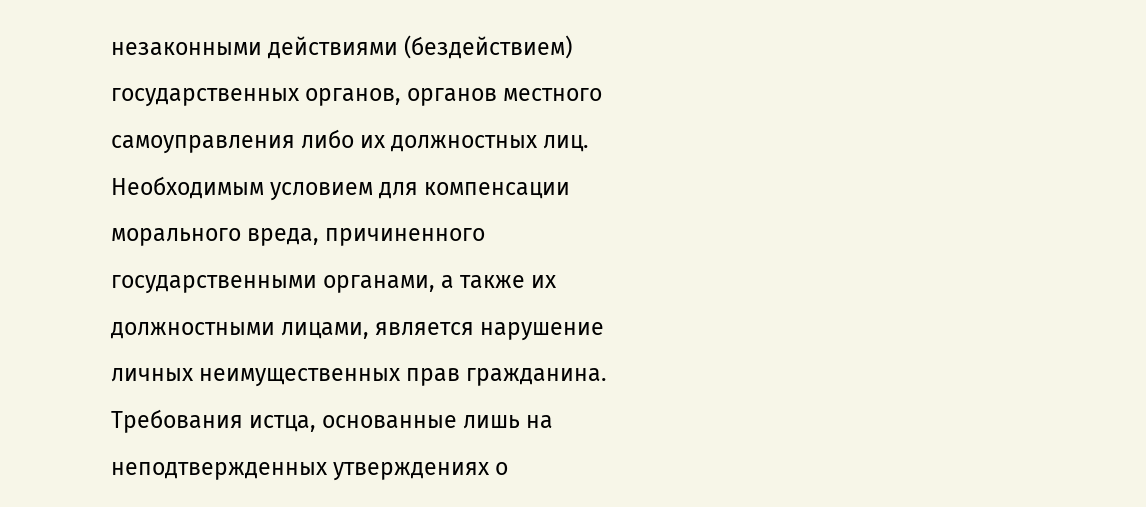незаконными действиями (бездействием) государственных органов, органов местного самоуправления либо их должностных лиц.
Необходимым условием для компенсации морального вреда, причиненного государственными органами, а также их должностными лицами, является нарушение личных неимущественных прав гражданина.
Требования истца, основанные лишь на неподтвержденных утверждениях о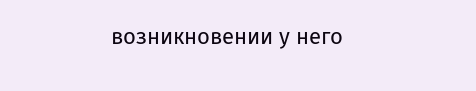возникновении у него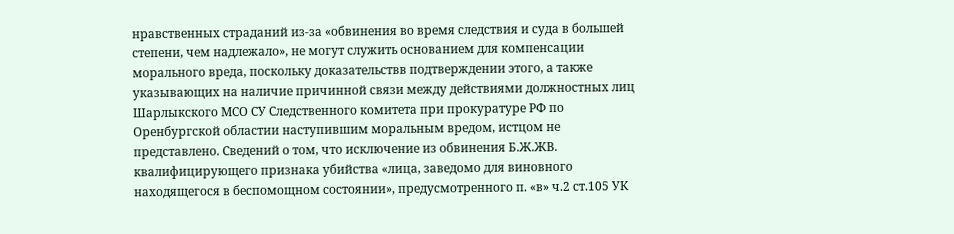нравственных страданий из-за «обвинения во время следствия и суда в большей степени, чем надлежало», не могут служить основанием для компенсации морального вреда, поскольку доказательствв подтверждении этого, а также указывающих на наличие причинной связи между действиями должностных лиц Шарлыкского МСО СУ Следственного комитета при прокуратуре РФ по Оренбургской областии наступившим моральным вредом, истцом не представлено. Сведений о том, что исключение из обвинения Б.Ж.ЖВ. квалифицирующего признака убийства «лица, заведомо для виновного находящегося в беспомощном состоянии», предусмотренного п. «в» ч.2 ст.105 УК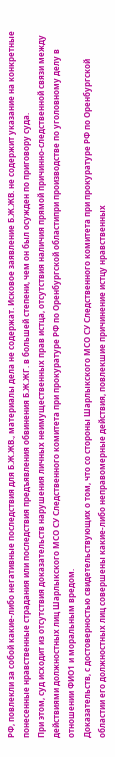РФ, повлекли за собой какие-либо негативные последствия для Б.Ж.ЖВ., материалы дела не содержат. Исковое заявление Б.Ж.ЖВ. не содержит указание на конкретные понесенные нравственные страдания или последствия предъявления обвинения Б.Ж.ЖГ. в большей степени, чем он был осужден по приговору суда.
При этом, суд исходит из отсутствия доказательств нарушения личных неимущественных прав истца, отсутствия наличия прямой причинно-следственной связи между действиями должностных лиц Шарлыкского МСО СУ Следственного комитета при прокуратуре РФ по Оренбургской областипри производстве по уголовному делу в отношении ФИО1 и моральным вредом.
Доказательств, с достоверностью свидетельствующих о том, что со стороны Шарлыкского МСО СУ Следственного комитета при прокуратуре РФ по Оренбургской областии его должностных лиц совершены какие-либо неправомерные действия, повлекшие причинение истцу нравственных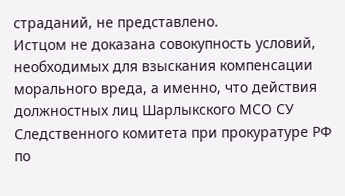страданий, не представлено.
Истцом не доказана совокупность условий, необходимых для взыскания компенсации морального вреда, а именно, что действия должностных лиц Шарлыкского МСО СУ Следственного комитета при прокуратуре РФ по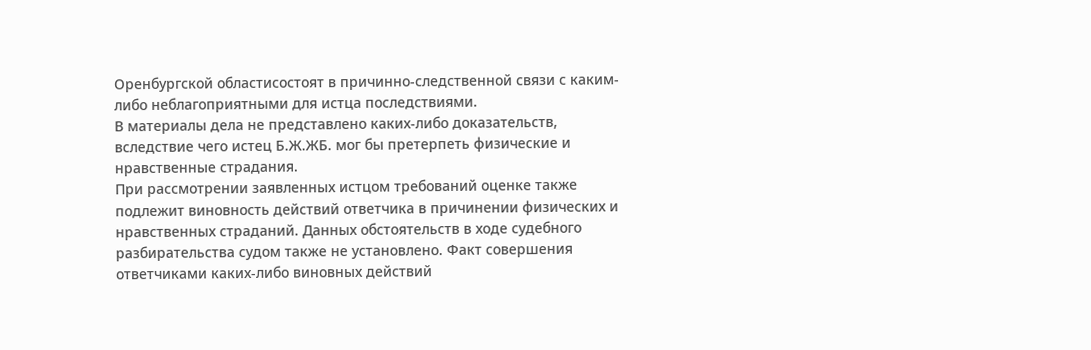Оренбургской областисостоят в причинно-следственной связи с каким-либо неблагоприятными для истца последствиями.
В материалы дела не представлено каких-либо доказательств, вследствие чего истец Б.Ж.ЖБ. мог бы претерпеть физические и нравственные страдания.
При рассмотрении заявленных истцом требований оценке также подлежит виновность действий ответчика в причинении физических и нравственных страданий. Данных обстоятельств в ходе судебного разбирательства судом также не установлено. Факт совершения ответчиками каких-либо виновных действий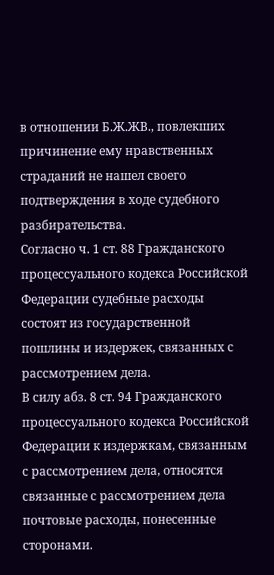в отношении Б.Ж.ЖВ., повлекших причинение ему нравственных страданий не нашел своего подтверждения в ходе судебного разбирательства.
Согласно ч. 1 ст. 88 Гражданского процессуального кодекса Российской Федерации судебные расходы состоят из государственной пошлины и издержек, связанных с рассмотрением дела.
В силу абз. 8 ст. 94 Гражданского процессуального кодекса Российской Федерации к издержкам, связанным с рассмотрением дела, относятся связанные с рассмотрением дела почтовые расходы, понесенные сторонами.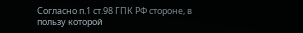Согласно п.1 ст.98 ГПК РФ стороне, в пользу которой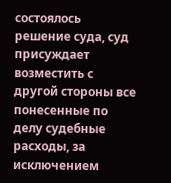состоялось решение суда, суд присуждает возместить с другой стороны все понесенные по делу судебные расходы, за исключением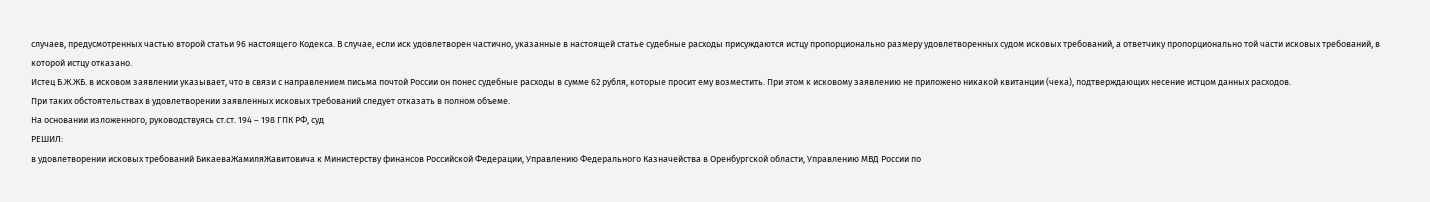случаев, предусмотренных частью второй статьи 96 настоящего Кодекса. В случае, если иск удовлетворен частично, указанные в настоящей статье судебные расходы присуждаются истцу пропорционально размеру удовлетворенных судом исковых требований, а ответчику пропорционально той части исковых требований, в которой истцу отказано.
Истец Б.Ж.ЖБ. в исковом заявлении указывает, что в связи с направлением письма почтой России он понес судебные расходы в сумме 62 рубля, которые просит ему возместить. При этом к исковому заявлению не приложено никакой квитанции (чека), подтверждающих несение истцом данных расходов.
При таких обстоятельствах в удовлетворении заявленных исковых требований следует отказать в полном объеме.
На основании изложенного, руководствуясь ст.ст. 194 – 198 ГПК РФ, суд
РЕШИЛ:
в удовлетворении исковых требований БикаеваЖамиляЖавитовича к Министерству финансов Российской Федерации, Управлению Федерального Казначейства в Оренбургской области, Управлению МВД России по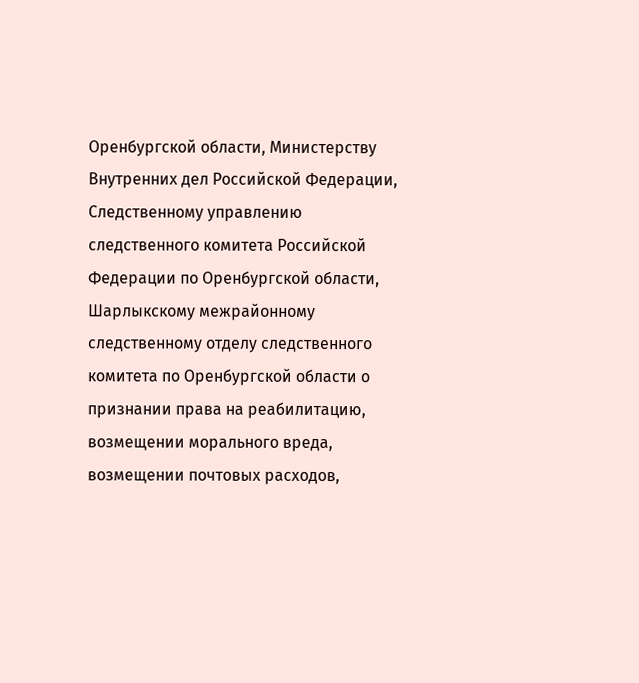Оренбургской области, Министерству Внутренних дел Российской Федерации, Следственному управлению следственного комитета Российской Федерации по Оренбургской области, Шарлыкскому межрайонному следственному отделу следственного комитета по Оренбургской области о признании права на реабилитацию, возмещении морального вреда, возмещении почтовых расходов,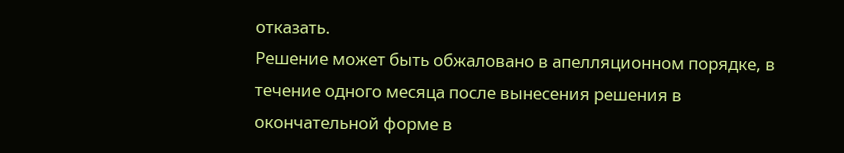отказать.
Решение может быть обжаловано в апелляционном порядке, в течение одного месяца после вынесения решения в окончательной форме в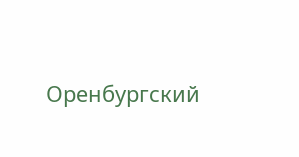Оренбургский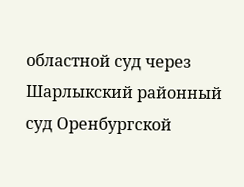областной суд через Шарлыкский районный суд Оренбургской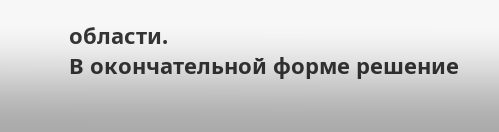области.
В окончательной форме решение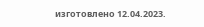изготовлено 12.04.2023.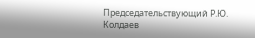Председательствующий Р.Ю. Колдаев